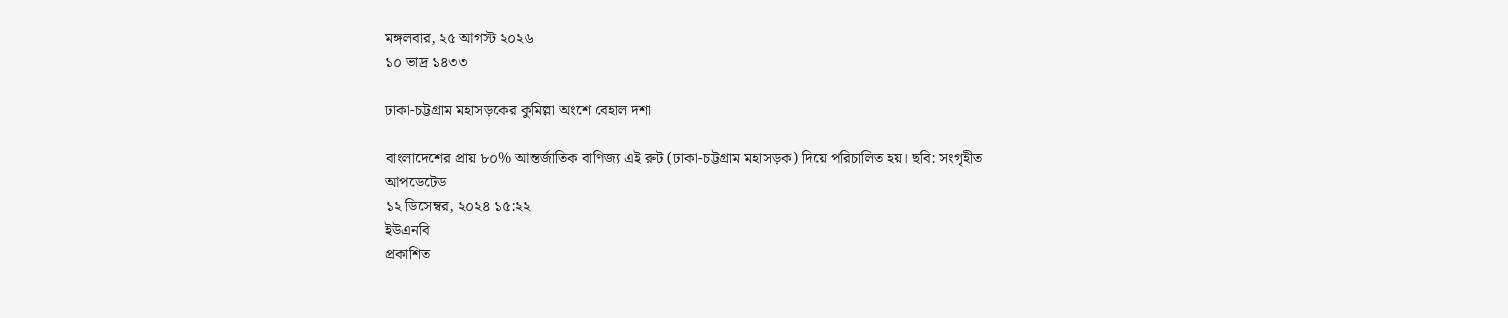মঙ্গলবার, ২৫ আগস্ট ২০২৬
১০ ভাদ্র ১৪৩৩

ঢাকা-চট্টগ্রাম মহাসড়কের কুমিল্লা অংশে বেহাল দশা

বাংলাদেশের প্রায় ৮০% আন্তর্জাতিক বাণিজ্য এই রুট (ঢাকা-চট্টগ্রাম মহাসড়ক) দিয়ে পরিচালিত হয়। ছবি: সংগৃহীত
আপডেটেড
১২ ডিসেম্বর, ২০২৪ ১৫:২২
ইউএনবি
প্রকাশিত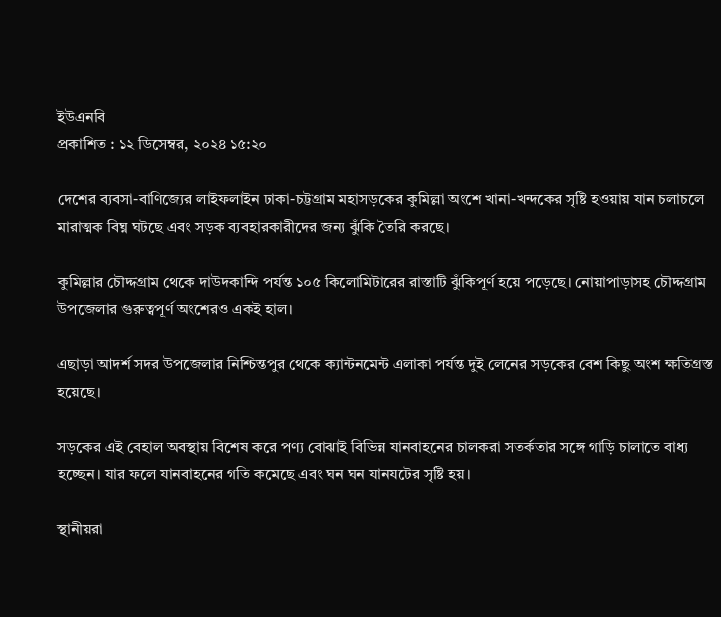ইউএনবি
প্রকাশিত : ১২ ডিসেম্বর, ২০২৪ ১৫:২০

দেশের ব্যবসা-বাণিজ্যের লাইফলাইন ঢাকা-চট্টগ্রাম মহাসড়কের কুমিল্লা অংশে খানা-খন্দকের সৃষ্টি হওয়ায় যান চলাচলে মারাত্মক বিঘ্ন ঘটছে এবং সড়ক ব্যবহারকারীদের জন্য ঝুঁকি তৈরি করছে।

কুমিল্লার চৌদ্দগ্রাম থেকে দাউদকান্দি পর্যন্ত ১০৫ কিলোমিটারের রাস্তাটি ঝুঁকিপূর্ণ হয়ে পড়েছে। নোয়াপাড়াসহ চৌদ্দগ্রাম উপজেলার গুরুত্বপূর্ণ অংশেরও একই হাল।

এছাড়া আদর্শ সদর উপজেলার নিশ্চিন্তপুর থেকে ক্যান্টনমেন্ট এলাকা পর্যন্ত দুই লেনের সড়কের বেশ কিছু অংশ ক্ষতিগ্রস্ত হয়েছে।

সড়কের এই বেহাল অবস্থায় বিশেষ করে পণ্য বোঝাই বিভিন্ন যানবাহনের চালকরা সতর্কতার সঙ্গে গাড়ি চালাতে বাধ্য হচ্ছেন। যার ফলে যানবাহনের গতি কমেছে এবং ঘন ঘন যানযটের সৃষ্টি হয়।

স্থানীয়রা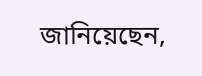জানিয়েছেন,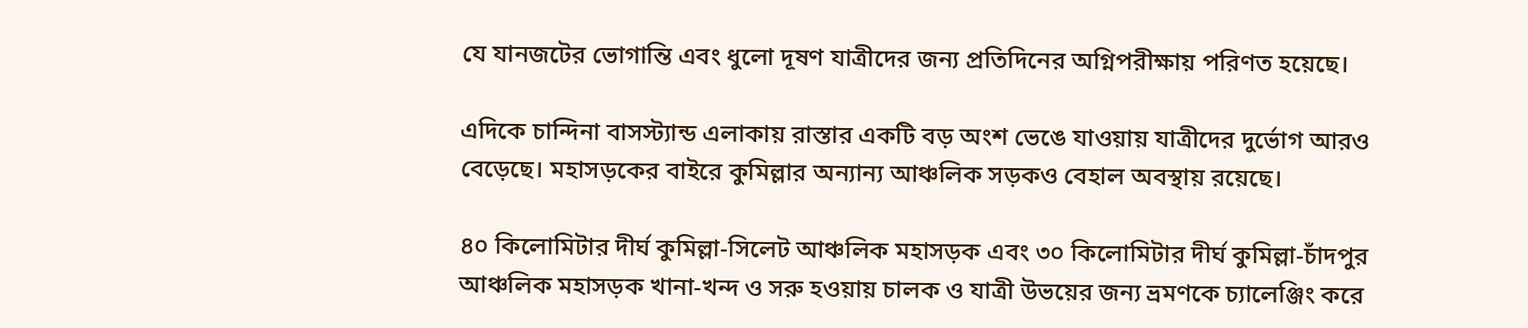যে যানজটের ভোগান্তি এবং ধুলো দূষণ যাত্রীদের জন্য প্রতিদিনের অগ্নিপরীক্ষায় পরিণত হয়েছে।

এদিকে চান্দিনা বাসস্ট্যান্ড এলাকায় রাস্তার একটি বড় অংশ ভেঙে যাওয়ায় যাত্রীদের দুর্ভোগ আরও বেড়েছে। মহাসড়কের বাইরে কুমিল্লার অন্যান্য আঞ্চলিক সড়কও বেহাল অবস্থায় রয়েছে।

৪০ কিলোমিটার দীর্ঘ কুমিল্লা-সিলেট আঞ্চলিক মহাসড়ক এবং ৩০ কিলোমিটার দীর্ঘ কুমিল্লা-চাঁদপুর আঞ্চলিক মহাসড়ক খানা-খন্দ ও সরু হওয়ায় চালক ও যাত্রী উভয়ের জন্য ভ্রমণকে চ্যালেঞ্জিং করে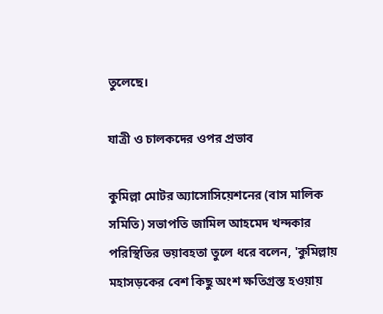তুলেছে।

যাত্রী ও চালকদের ওপর প্রভাব

কুমিল্লা মোটর অ্যাসোসিয়েশনের (বাস মালিক সমিতি) সভাপতি জামিল আহমেদ খন্দকার পরিস্থিতির ভয়াবহতা তুলে ধরে বলেন, 'কুমিল্লায় মহাসড়কের বেশ কিছু অংশ ক্ষতিগ্রস্ত হওয়ায়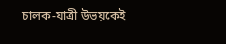চালক-যাত্রী উভয়কেই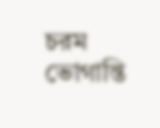চরম ভোগান্তি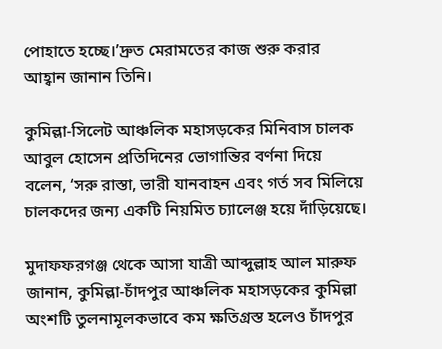পোহাতে হচ্ছে।’দ্রুত মেরামতের কাজ শুরু করার আহ্বান জানান তিনি।

কুমিল্লা-সিলেট আঞ্চলিক মহাসড়কের মিনিবাস চালক আবুল হোসেন প্রতিদিনের ভোগান্তির বর্ণনা দিয়ে বলেন, ‘সরু রাস্তা, ভারী যানবাহন এবং গর্ত সব মিলিয়ে চালকদের জন্য একটি নিয়মিত চ্যালেঞ্জ হয়ে দাঁড়িয়েছে।

মুদাফফরগঞ্জ থেকে আসা যাত্রী আব্দুল্লাহ আল মারুফ জানান, কুমিল্লা-চাঁদপুর আঞ্চলিক মহাসড়কের কুমিল্লা অংশটি তুলনামূলকভাবে কম ক্ষতিগ্রস্ত হলেও চাঁদপুর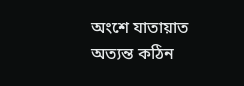অংশে যাতায়াত অত্যন্ত কঠিন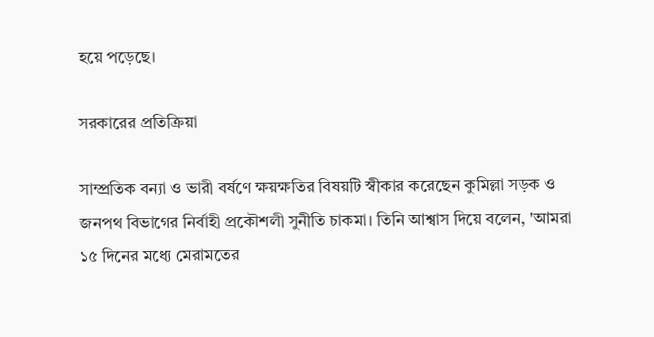হয়ে পড়েছে।

সরকারের প্রতিক্রিয়া

সাম্প্রতিক বন্যা ও ভারী বর্ষণে ক্ষয়ক্ষতির বিষয়টি স্বীকার করেছেন কুমিল্লা সড়ক ও জনপথ বিভাগের নির্বাহী প্রকৌশলী সুনীতি চাকমা। তিনি আশ্বাস দিয়ে বলেন, 'আমরা ১৫ দিনের মধ্যে মেরামতের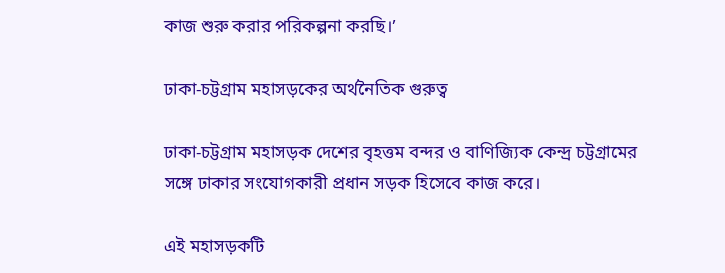কাজ শুরু করার পরিকল্পনা করছি।’

ঢাকা-চট্টগ্রাম মহাসড়কের অর্থনৈতিক গুরুত্ব

ঢাকা-চট্টগ্রাম মহাসড়ক দেশের বৃহত্তম বন্দর ও বাণিজ্যিক কেন্দ্র চট্টগ্রামের সঙ্গে ঢাকার সংযোগকারী প্রধান সড়ক হিসেবে কাজ করে।

এই মহাসড়কটি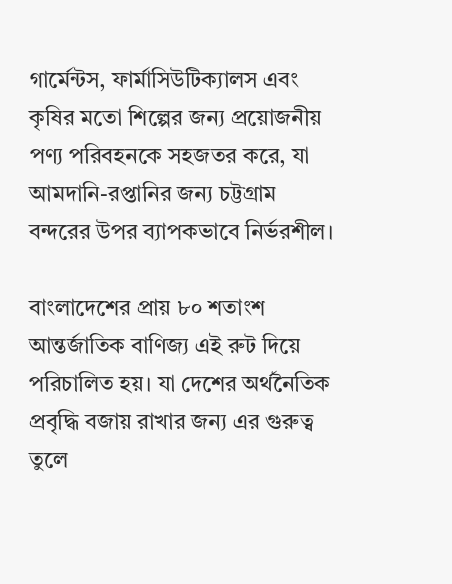গার্মেন্টস, ফার্মাসিউটিক্যালস এবং কৃষির মতো শিল্পের জন্য প্রয়োজনীয় পণ্য পরিবহনকে সহজতর করে, যা আমদানি-রপ্তানির জন্য চট্টগ্রাম বন্দরের উপর ব্যাপকভাবে নির্ভরশীল।

বাংলাদেশের প্রায় ৮০ শতাংশ আন্তর্জাতিক বাণিজ্য এই রুট দিয়ে পরিচালিত হয়। যা দেশের অর্থনৈতিক প্রবৃদ্ধি বজায় রাখার জন্য এর গুরুত্ব তুলে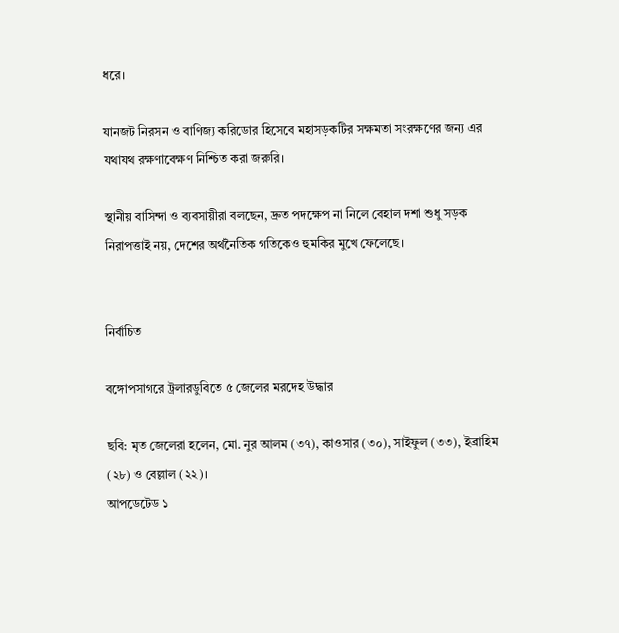ধরে।

যানজট নিরসন ও বাণিজ্য করিডোর হিসেবে মহাসড়কটির সক্ষমতা সংরক্ষণের জন্য এর যথাযথ রক্ষণাবেক্ষণ নিশ্চিত করা জরুরি।

স্থানীয় বাসিন্দা ও ব্যবসায়ীরা বলছেন, দ্রুত পদক্ষেপ না নিলে বেহাল দশা শুধু সড়ক নিরাপত্তাই নয়, দেশের অর্থনৈতিক গতিকেও হুমকির মুখে ফেলেছে।


নির্বাচিত

বঙ্গোপসাগরে ট্রলারডুবিতে ৫ জেলের মরদেহ উদ্ধার

ছবি: মৃত জেলেরা হলেন, মো. নুর আলম (৩৭), কাওসার (৩০), সাইফুল (৩৩), ইব্রাহিম (২৮) ও বেল্লাল (২২)।
আপডেটেড ১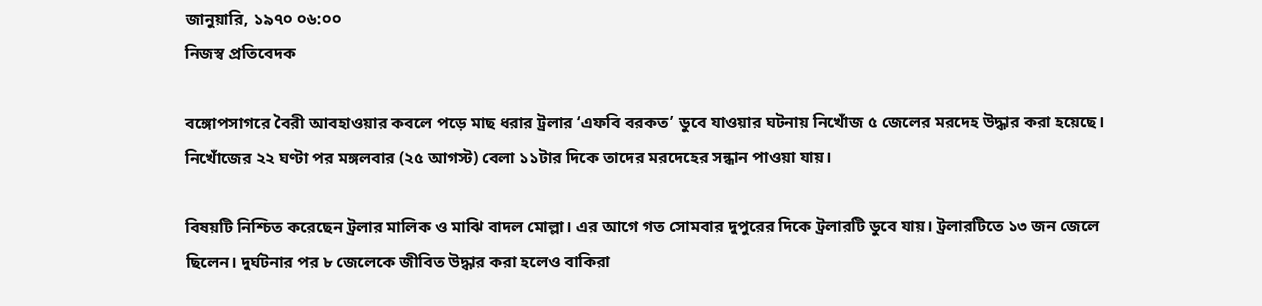জানুয়ারি, ১৯৭০ ০৬:০০
নিজস্ব প্রতিবেদক

বঙ্গোপসাগরে বৈরী আবহাওয়ার কবলে পড়ে মাছ ধরার ট্রলার ‘এফবি বরকত’ ডুবে যাওয়ার ঘটনায় নিখোঁজ ৫ জেলের মরদেহ উদ্ধার করা হয়েছে। নিখোঁজের ২২ ঘণ্টা পর মঙ্গলবার (২৫ আগস্ট) বেলা ১১টার দিকে তাদের মরদেহের সন্ধান পাওয়া যায়।

বিষয়টি নিশ্চিত করেছেন ট্রলার মালিক ও মাঝি বাদল মোল্লা। এর আগে গত সোমবার দুপুরের দিকে ট্রলারটি ডুবে যায়। ট্রলারটিতে ১৩ জন জেলে ছিলেন। দুর্ঘটনার পর ৮ জেলেকে জীবিত উদ্ধার করা হলেও বাকিরা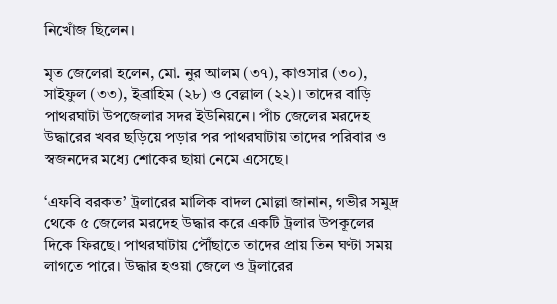নিখোঁজ ছিলেন।

মৃত জেলেরা হলেন, মো. নুর আলম (৩৭), কাওসার (৩০), সাইফুল (৩৩), ইব্রাহিম (২৮) ও বেল্লাল (২২)। তাদের বাড়ি পাথরঘাটা উপজেলার সদর ইউনিয়নে। পাঁচ জেলের মরদেহ উদ্ধারের খবর ছড়িয়ে পড়ার পর পাথরঘাটায় তাদের পরিবার ও স্বজনদের মধ্যে শোকের ছায়া নেমে এসেছে।

‘এফবি বরকত’ ট্রলারের মালিক বাদল মোল্লা জানান, গভীর সমুদ্র থেকে ৫ জেলের মরদেহ উদ্ধার করে একটি ট্রলার উপকূলের দিকে ফিরছে। পাথরঘাটায় পৌঁছাতে তাদের প্রায় তিন ঘণ্টা সময় লাগতে পারে। উদ্ধার হওয়া জেলে ও ট্রলারের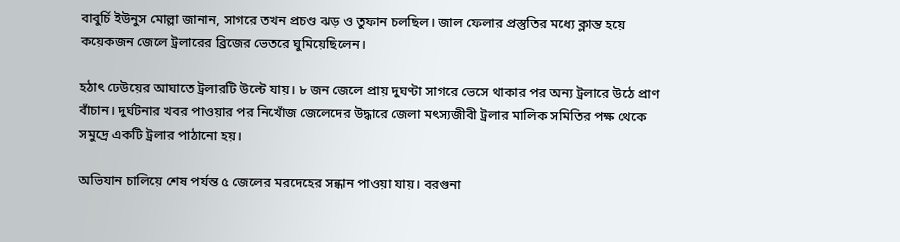বাবুর্চি ইউনুস মোল্লা জানান, সাগরে তখন প্রচণ্ড ঝড় ও তুফান চলছিল। জাল ফেলার প্রস্তুতির মধ্যে ক্লান্ত হয়ে কয়েকজন জেলে ট্রলারের ব্রিজের ভেতরে ঘুমিয়েছিলেন।

হঠাৎ ঢেউয়ের আঘাতে ট্রলারটি উল্টে যায়। ৮ জন জেলে প্রায় দুঘণ্টা সাগরে ভেসে থাকার পর অন্য ট্রলারে উঠে প্রাণ বাঁচান। দুর্ঘটনার খবর পাওয়ার পর নিখোঁজ জেলেদের উদ্ধারে জেলা মৎস্যজীবী ট্রলার মালিক সমিতির পক্ষ থেকে সমুদ্রে একটি ট্রলার পাঠানো হয়।

অভিযান চালিয়ে শেষ পর্যন্ত ৫ জেলের মরদেহের সন্ধান পাওয়া যায়। বরগুনা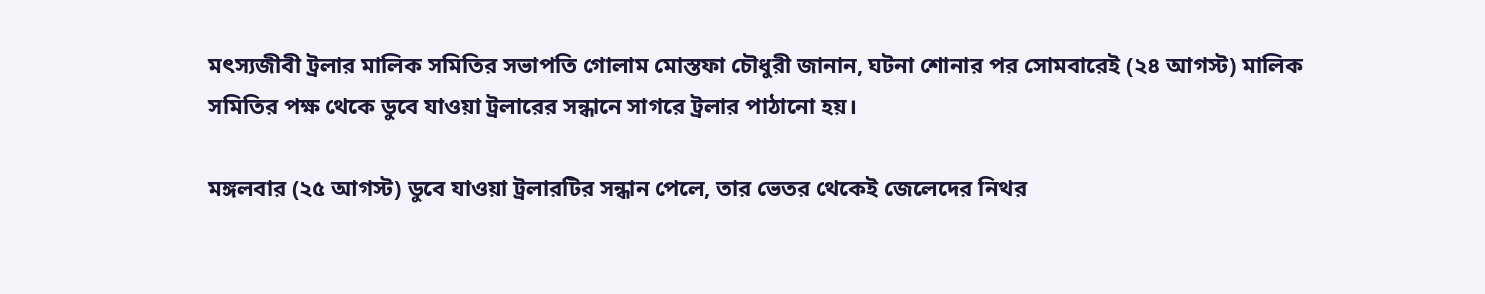মৎস্যজীবী ট্রলার মালিক সমিতির সভাপতি গোলাম মোস্তফা চৌধুরী জানান, ঘটনা শোনার পর সোমবারেই (২৪ আগস্ট) মালিক সমিতির পক্ষ থেকে ডুবে যাওয়া ট্রলারের সন্ধানে সাগরে ট্রলার পাঠানো হয়।

মঙ্গলবার (২৫ আগস্ট) ডুবে যাওয়া ট্রলারটির সন্ধান পেলে, তার ভেতর থেকেই জেলেদের নিথর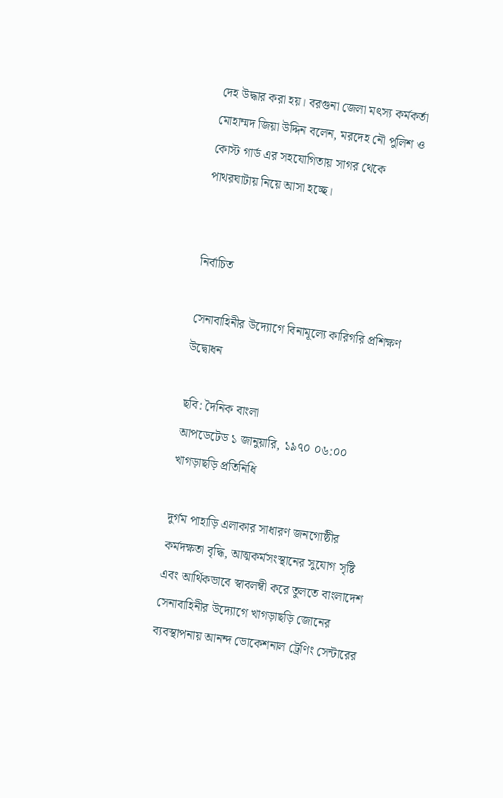দেহ উদ্ধার করা হয়। বরগুনা জেলা মৎস্য কর্মকর্তা মোহাম্মদ জিয়া উদ্দিন বলেন, মরদেহ নৌ পুলিশ ও কোস্ট গার্ড এর সহযোগিতায় সাগর থেকে পাথরঘাটায় নিয়ে আসা হচ্ছে।


নির্বাচিত

সেনাবাহিনীর উদ্যোগে বিনামূল্যে কারিগরি প্রশিক্ষণ উদ্বোধন

ছবি: দৈনিক বাংলা
আপডেটেড ১ জানুয়ারি, ১৯৭০ ০৬:০০
খাগড়াছড়ি প্রতিনিধি

দুর্গম পাহাড়ি এলাকার সাধারণ জনগোষ্ঠীর কর্মদক্ষতা বৃদ্ধি, আত্মকর্মসংস্থানের সুযোগ সৃষ্টি এবং আর্থিকভাবে স্বাবলম্বী করে তুলতে বাংলাদেশ সেনাবাহিনীর উদ্যোগে খাগড়াছড়ি জোনের ব্যবস্থাপনায় আনন্দ ভোকেশনাল ট্রেণিং সেন্টারের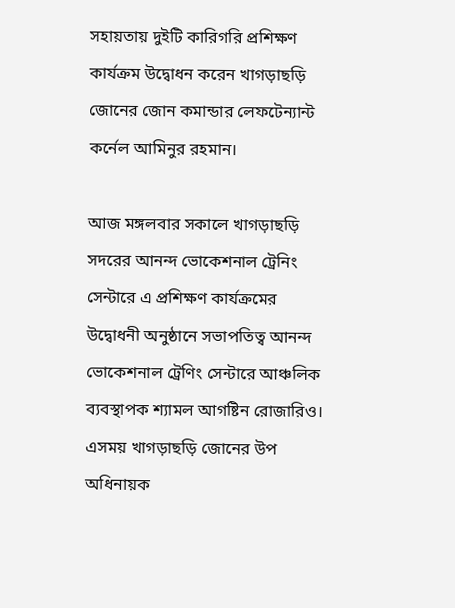সহায়তায় দুইটি কারিগরি প্রশিক্ষণ কার্যক্রম উদ্বোধন করেন খাগড়াছড়ি জোনের জোন কমান্ডার লেফটেন্যান্ট কর্নেল আমিনুর রহমান।

আজ মঙ্গলবার সকালে খাগড়াছড়ি সদরের আনন্দ ভোকেশনাল ট্রেনিং সেন্টারে এ প্রশিক্ষণ কার্যক্রমের উদ্বোধনী অনুষ্ঠানে সভাপতিত্ব আনন্দ ভোকেশনাল ট্রেণিং সেন্টারে আঞ্চলিক ব্যবস্থাপক শ্যামল আগষ্টিন রোজারিও। এসময় খাগড়াছড়ি জোনের উপ অধিনায়ক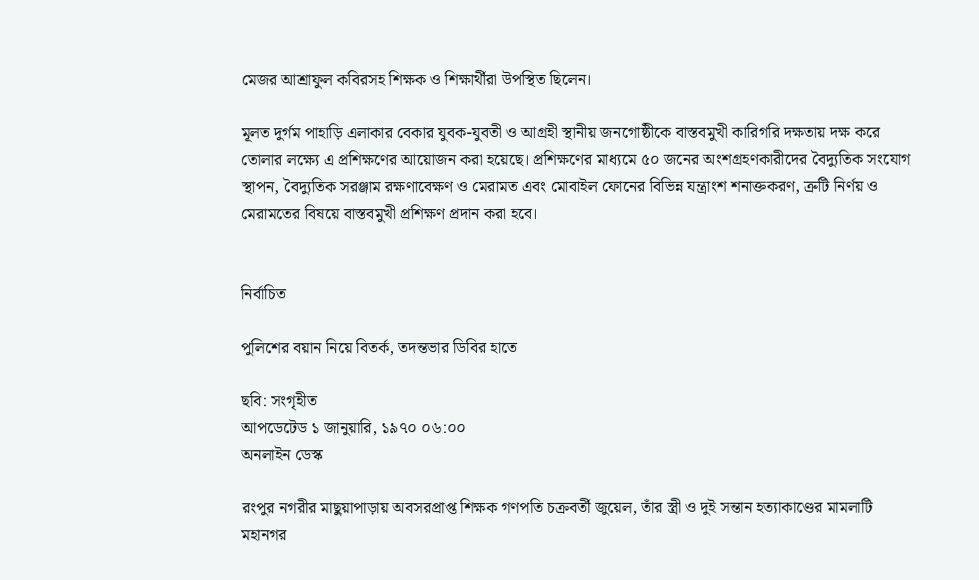মেজর আশ্রাফুল কবিরসহ শিক্ষক ও শিক্ষার্থীরা উপস্থিত ছিলেন।

মূলত দুর্গম পাহাড়ি এলাকার বেকার যুবক-যুবতী ও আগ্রহী স্থানীয় জনগোষ্ঠীকে বাস্তবমুখী কারিগরি দক্ষতায় দক্ষ করে তোলার লক্ষ্যে এ প্রশিক্ষণের আয়োজন করা হয়েছে। প্রশিক্ষণের মাধ্যমে ৫০ জনের অংশগ্রহণকারীদের বৈদ্যুতিক সংযোগ স্থাপন, বৈদ্যুতিক সরঞ্জাম রক্ষণাবেক্ষণ ও মেরামত এবং মোবাইল ফোনের বিভিন্ন যন্ত্রাংশ শনাক্তকরণ, ত্রুটি নির্ণয় ও মেরামতের বিষয়ে বাস্তবমুখী প্রশিক্ষণ প্রদান করা হবে।


নির্বাচিত

পুলিশের বয়ান নিয়ে বিতর্ক, তদন্তভার ডিবির হাতে

ছবি: সংগৃহীত
আপডেটেড ১ জানুয়ারি, ১৯৭০ ০৬:০০
অনলাইন ডেস্ক

রংপুর নগরীর মাছুয়াপাড়ায় অবসরপ্রাপ্ত শিক্ষক গণপতি চক্রবর্তী জুয়েল, তাঁর স্ত্রী ও দুই সন্তান হত্যাকাণ্ডের মামলাটি মহানগর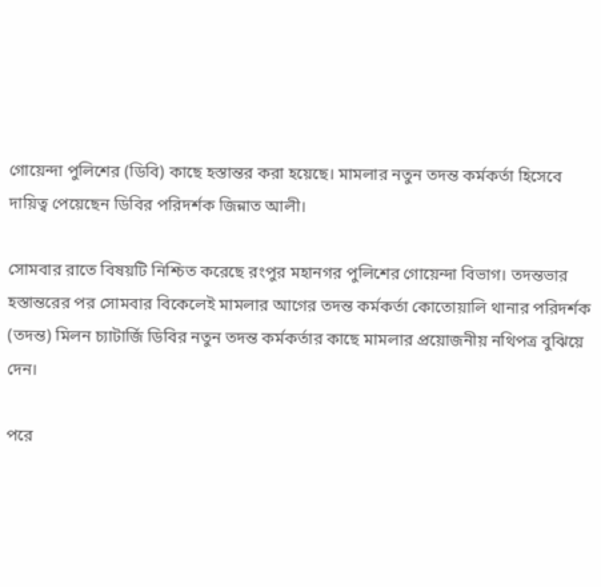গোয়েন্দা পুলিশের (ডিবি) কাছে হস্তান্তর করা হয়েছে। মামলার নতুন তদন্ত কর্মকর্তা হিসেবে দায়িত্ব পেয়েছেন ডিবির পরিদর্শক জিন্নাত আলী।

সোমবার রাতে বিষয়টি নিশ্চিত করেছে রংপুর মহানগর পুলিশের গোয়েন্দা বিভাগ। তদন্তভার হস্তান্তরের পর সোমবার বিকেলেই মামলার আগের তদন্ত কর্মকর্তা কোতোয়ালি থানার পরিদর্শক (তদন্ত) মিলন চ্যাটার্জি ডিবির নতুন তদন্ত কর্মকর্তার কাছে মামলার প্রয়োজনীয় নথিপত্র বুঝিয়ে দেন।

পরে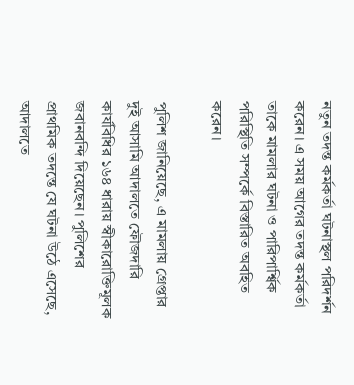নতুন তদন্ত কর্মকর্তা ঘটনাস্থল পরিদর্শন করেন। এ সময় আগের তদন্ত কর্মকর্তা তাকে মামলার ঘটনা ও পারিপার্শ্বিক পরিস্থিতি সম্পর্কে বিস্তারিত অবহিত করেন।

পুলিশ জানিয়েছে, এ মামলায় গ্রেপ্তার দুই আসামি আদালতে ফৌজদারি কার্যবিধির ১৬৪ ধারায় স্বীকারোক্তিমূলক জবানবন্দি দিয়েছেন। পুলিশের প্রাথমিক তদন্তে যে ঘটনা উঠে এসেছে, আদালতে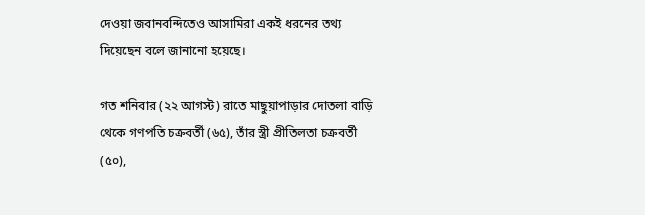দেওয়া জবানবন্দিতেও আসামিরা একই ধরনের তথ্য দিয়েছেন বলে জানানো হয়েছে।

গত শনিবার (২২ আগস্ট) রাতে মাছুয়াপাড়ার দোতলা বাড়ি থেকে গণপতি চক্রবর্তী (৬৫), তাঁর স্ত্রী প্রীতিলতা চক্রবর্তী (৫০),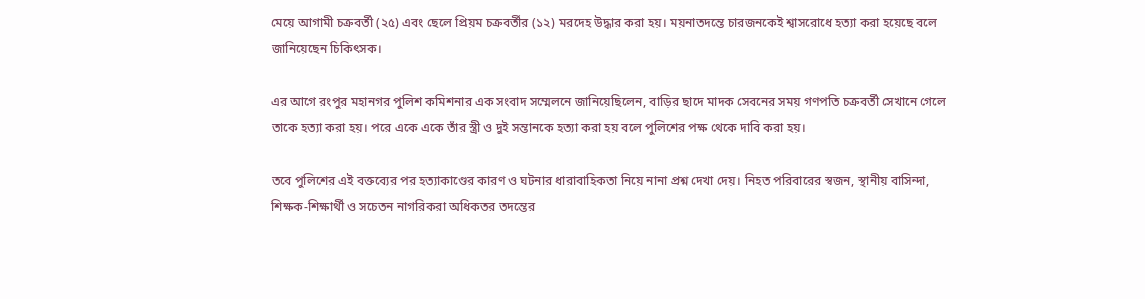মেয়ে আগামী চক্রবর্তী (২৫) এবং ছেলে প্রিয়ম চক্রবর্তীর (১২) মরদেহ উদ্ধার করা হয়। ময়নাতদন্তে চারজনকেই শ্বাসরোধে হত্যা করা হয়েছে বলে জানিয়েছেন চিকিৎসক।

এর আগে রংপুর মহানগর পুলিশ কমিশনার এক সংবাদ সম্মেলনে জানিয়েছিলেন, বাড়ির ছাদে মাদক সেবনের সময় গণপতি চক্রবর্তী সেখানে গেলে তাকে হত্যা করা হয়। পরে একে একে তাঁর স্ত্রী ও দুই সন্তানকে হত্যা করা হয় বলে পুলিশের পক্ষ থেকে দাবি করা হয়।

তবে পুলিশের এই বক্তব্যের পর হত্যাকাণ্ডের কারণ ও ঘটনার ধারাবাহিকতা নিয়ে নানা প্রশ্ন দেখা দেয়। নিহত পরিবারের স্বজন, স্থানীয় বাসিন্দা, শিক্ষক-শিক্ষার্থী ও সচেতন নাগরিকরা অধিকতর তদন্তের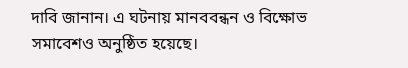দাবি জানান। এ ঘটনায় মানববন্ধন ও বিক্ষোভ সমাবেশও অনুষ্ঠিত হয়েছে।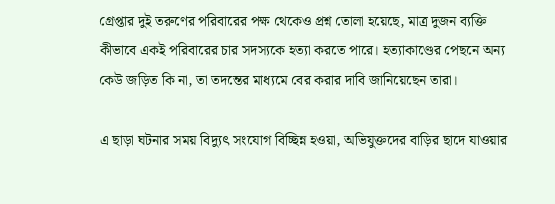গ্রেপ্তার দুই তরুণের পরিবারের পক্ষ থেকেও প্রশ্ন তোলা হয়েছে, মাত্র দুজন ব্যক্তি কীভাবে একই পরিবারের চার সদস্যকে হত্যা করতে পারে। হত্যাকাণ্ডের পেছনে অন্য কেউ জড়িত কি না, তা তদন্তের মাধ্যমে বের করার দাবি জানিয়েছেন তারা।

এ ছাড়া ঘটনার সময় বিদ্যুৎ সংযোগ বিচ্ছিন্ন হওয়া, অভিযুক্তদের বাড়ির ছাদে যাওয়ার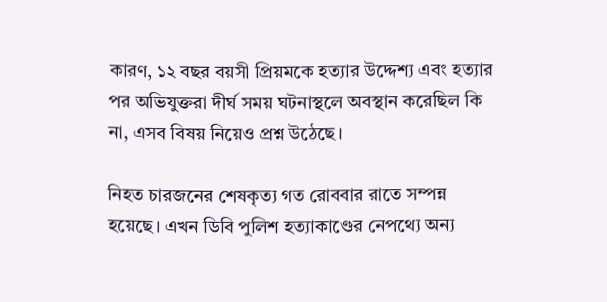কারণ, ১২ বছর বয়সী প্রিয়মকে হত্যার উদ্দেশ্য এবং হত্যার পর অভিযুক্তরা দীর্ঘ সময় ঘটনাস্থলে অবস্থান করেছিল কি না, এসব বিষয় নিয়েও প্রশ্ন উঠেছে।

নিহত চারজনের শেষকৃত্য গত রোববার রাতে সম্পন্ন হয়েছে। এখন ডিবি পুলিশ হত্যাকাণ্ডের নেপথ্যে অন্য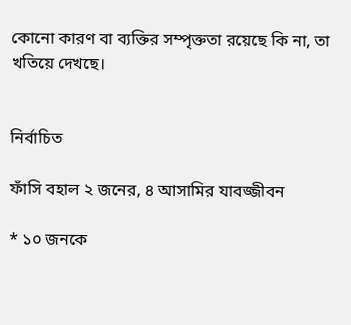কোনো কারণ বা ব্যক্তির সম্পৃক্ততা রয়েছে কি না, তা খতিয়ে দেখছে।


নির্বাচিত

ফাঁসি বহাল ২ জনের, ৪ আসামির যাবজ্জীবন

* ১০ জনকে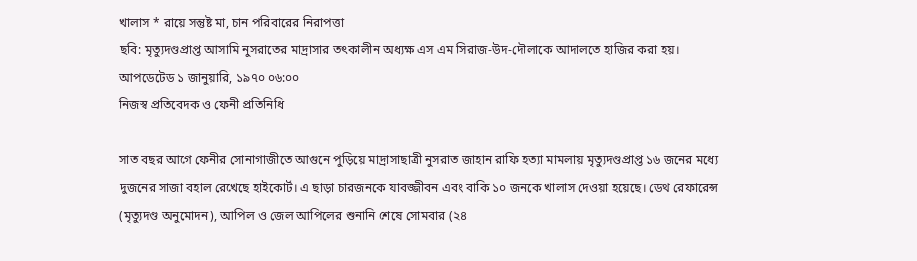খালাস * রায়ে সন্তুষ্ট মা, চান পরিবারের নিরাপত্তা
ছবি: মৃত্যুদণ্ডপ্রাপ্ত আসামি নুসরাতের মাদ্রাসার তৎকালীন অধ্যক্ষ এস এম সিরাজ-উদ-দৌলাকে আদালতে হাজির করা হয়।
আপডেটেড ১ জানুয়ারি, ১৯৭০ ০৬:০০
নিজস্ব প্রতিবেদক ও ফেনী প্রতিনিধি

সাত বছর আগে ফেনীর সোনাগাজীতে আগুনে পুড়িয়ে মাদ্রাসাছাত্রী নুসরাত জাহান রাফি হত্যা মামলায় মৃত্যুদণ্ডপ্রাপ্ত ১৬ জনের মধ্যে দুজনের সাজা বহাল রেখেছে হাইকোর্ট। এ ছাড়া চারজনকে যাবজ্জীবন এবং বাকি ১০ জনকে খালাস দেওয়া হয়েছে। ডেথ রেফারেন্স (মৃত্যুদণ্ড অনুমোদন), আপিল ও জেল আপিলের শুনানি শেষে সোমবার (২৪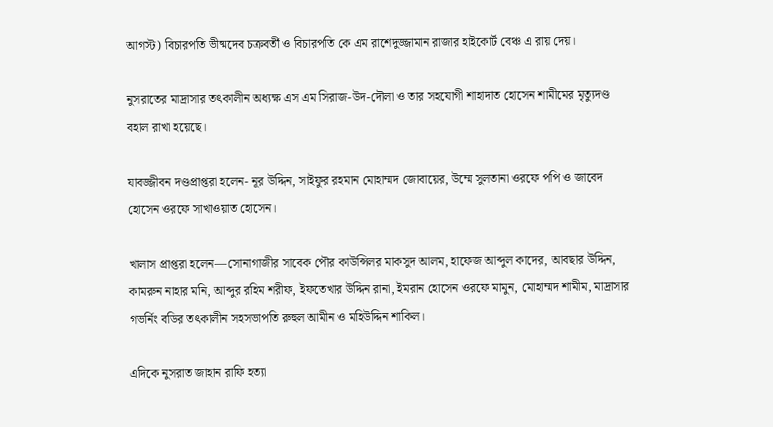আগস্ট) বিচারপতি ভীষ্মদেব চক্রবর্তী ও বিচারপতি কে এম রাশেদুজ্জামান রাজার হাইকোর্ট বেঞ্চ এ রায় দেয়।

নুসরাতের মাদ্রাসার তৎকালীন অধ্যক্ষ এস এম সিরাজ-উদ-দৌলা ও তার সহযোগী শাহাদাত হোসেন শামীমের মৃত্যুদণ্ড বহাল রাখা হয়েছে।

যাবজ্জীবন দণ্ডপ্রাপ্তরা হলেন- নূর উদ্দিন, সাইফুর রহমান মোহাম্মদ জোবায়ের, উম্মে সুলতানা ওরফে পপি ও জাবেদ হোসেন ওরফে সাখাওয়াত হোসেন।

খালাস প্রাপ্তরা হলেন—সোনাগাজীর সাবেক পৌর কাউন্সিলর মাকসুদ আলম, হাফেজ আব্দুল কাদের, আবছার উদ্দিন, কামরুন নাহার মনি, আব্দুর রহিম শরীফ, ইফতেখার উদ্দিন রানা, ইমরান হোসেন ওরফে মামুন, মোহাম্মদ শামীম, মাদ্রাসার গভর্নিং বডির তৎকালীন সহসভাপতি রুহুল আমীন ও মহিউদ্দিন শাকিল।

এদিকে নুসরাত জাহান রাফি হত্যা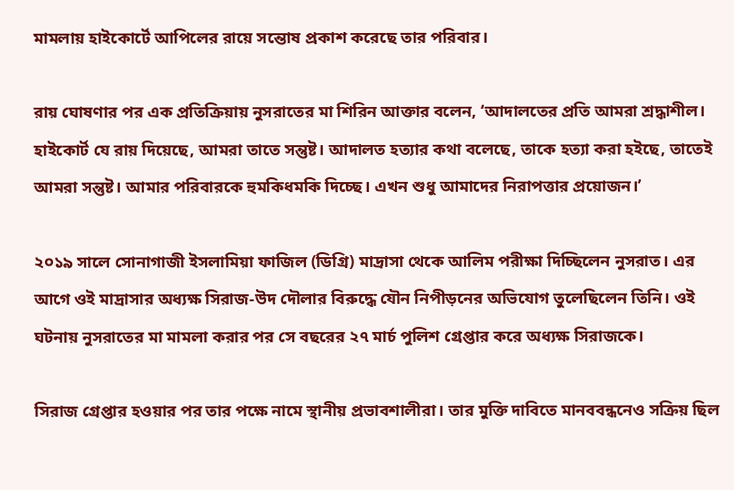মামলায় হাইকোর্টে আপিলের রায়ে সন্তোষ প্রকাশ করেছে তার পরিবার।

রায় ঘোষণার পর এক প্রতিক্রিয়ায় নুসরাতের মা শিরিন আক্তার বলেন, ‘আদালতের প্রতি আমরা শ্রদ্ধাশীল। হাইকোর্ট যে রায় দিয়েছে, আমরা তাতে সন্তুষ্ট। আদালত হত্যার কথা বলেছে, তাকে হত্যা করা হইছে, তাতেই আমরা সন্তুষ্ট। আমার পরিবারকে হুমকিধমকি দিচ্ছে। এখন শুধু আমাদের নিরাপত্তার প্রয়োজন।’

২০১৯ সালে সোনাগাজী ইসলামিয়া ফাজিল (ডিগ্রি) মাদ্রাসা থেকে আলিম পরীক্ষা দিচ্ছিলেন নুসরাত। এর আগে ওই মাদ্রাসার অধ্যক্ষ সিরাজ-উদ দৌলার বিরুদ্ধে যৌন নিপীড়নের অভিযোগ তুলেছিলেন তিনি। ওই ঘটনায় নুসরাতের মা মামলা করার পর সে বছরের ২৭ মার্চ পুলিশ গ্রেপ্তার করে অধ্যক্ষ সিরাজকে।

সিরাজ গ্রেপ্তার হওয়ার পর তার পক্ষে নামে স্থানীয় প্রভাবশালীরা। তার মুক্তি দাবিতে মানববন্ধনেও সক্রিয় ছিল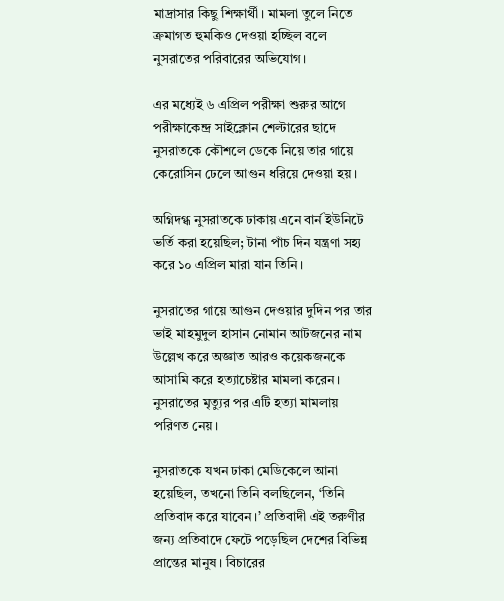মাদ্রাসার কিছু শিক্ষার্থী। মামলা তুলে নিতে ক্রমাগত হুমকিও দেওয়া হচ্ছিল বলে নুসরাতের পরিবারের অভিযোগ।

এর মধ্যেই ৬ এপ্রিল পরীক্ষা শুরুর আগে পরীক্ষাকেন্দ্র সাইক্লোন শেল্টারের ছাদে নুসরাতকে কৌশলে ডেকে নিয়ে তার গায়ে কেরোসিন ঢেলে আগুন ধরিয়ে দেওয়া হয়।

অগ্নিদগ্ধ নুসরাতকে ঢাকায় এনে বার্ন ইউনিটে ভর্তি করা হয়েছিল; টানা পাঁচ দিন যন্ত্রণা সহ্য করে ১০ এপ্রিল মারা যান তিনি।

নুসরাতের গায়ে আগুন দেওয়ার দুদিন পর তার ভাই মাহমুদুল হাসান নোমান আটজনের নাম উল্লেখ করে অজ্ঞাত আরও কয়েকজনকে আসামি করে হত্যাচেষ্টার মামলা করেন। নুসরাতের মৃত্যুর পর এটি হত্যা মামলায় পরিণত নেয়।

নুসরাতকে যখন ঢাকা মেডিকেলে আনা হয়েছিল, তখনো তিনি বলছিলেন, ‘তিনি প্রতিবাদ করে যাবেন।’ প্রতিবাদী এই তরুণীর জন্য প্রতিবাদে ফেটে পড়েছিল দেশের বিভিন্ন প্রান্তের মানুষ। বিচারের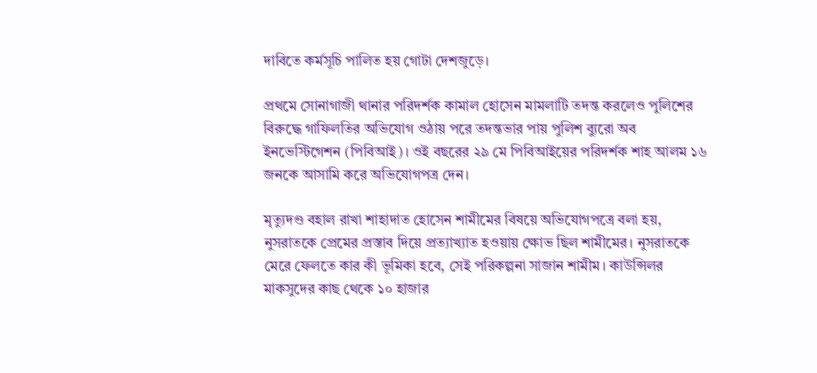দাবিতে কর্মসূচি পালিত হয় গোটা দেশজুড়ে।

প্রথমে সোনাগাজী থানার পরিদর্শক কামাল হোসেন মামলাটি তদন্ত করলেও পুলিশের বিরুদ্ধে গাফিলতির অভিযোগ ওঠায় পরে তদন্তভার পায় পুলিশ ব্যুরো অব ইনভেস্টিগেশন (পিবিআই)। ওই বছরের ২৯ মে পিবিআইয়ের পরিদর্শক শাহ আলম ১৬ জনকে আসামি করে অভিযোগপত্র দেন।

মৃত্যুদণ্ড বহাল রাখা শাহাদাত হোসেন শামীমের বিষয়ে অভিযোগপত্রে বলা হয়, নুসরাতকে প্রেমের প্রস্তাব দিয়ে প্রত্যাখ্যাত হওয়ায় ক্ষোভ ছিল শামীমের। নুসরাতকে মেরে ফেলতে কার কী ভূমিকা হবে, সেই পরিকল্পনা সাজান শামীম। কাউন্সিলর মাকসুদের কাছ থেকে ১০ হাজার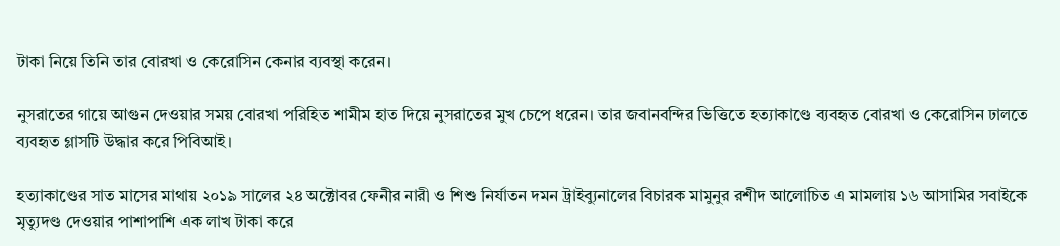টাকা নিয়ে তিনি তার বোরখা ও কেরোসিন কেনার ব্যবস্থা করেন।

নুসরাতের গায়ে আগুন দেওয়ার সময় বোরখা পরিহিত শামীম হাত দিয়ে নুসরাতের মুখ চেপে ধরেন। তার জবানবন্দির ভিত্তিতে হত্যাকাণ্ডে ব্যবহৃত বোরখা ও কেরোসিন ঢালতে ব্যবহৃত গ্লাসটি উদ্ধার করে পিবিআই।

হত্যাকাণ্ডের সাত মাসের মাথায় ২০১৯ সালের ২৪ অক্টোবর ফেনীর নারী ও শিশু নির্যাতন দমন ট্রাইব্যুনালের বিচারক মামুনুর রশীদ আলোচিত এ মামলায় ১৬ আসামির সবাইকে মৃত্যুদণ্ড দেওয়ার পাশাপাশি এক লাখ টাকা করে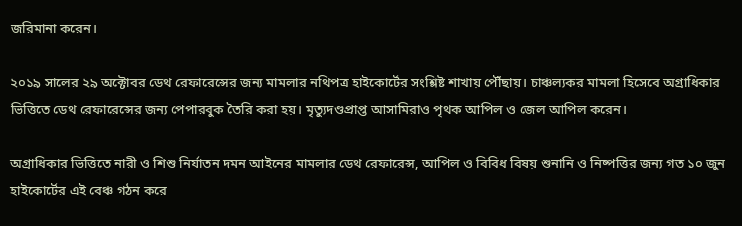জরিমানা করেন।

২০১৯ সালের ২৯ অক্টোবর ডেথ রেফারেন্সের জন্য মামলার নথিপত্র হাইকোর্টের সংশ্লিষ্ট শাখায় পৌঁছায়। চাঞ্চল্যকর মামলা হিসেবে অগ্রাধিকার ভিত্তিতে ডেথ রেফারেন্সের জন্য পেপারবুক তৈরি করা হয়। মৃত্যুদণ্ডপ্রাপ্ত আসামিরাও পৃথক আপিল ও জেল আপিল করেন।

অগ্রাধিকার ভিত্তিতে নারী ও শিশু নির্যাতন দমন আইনের মামলার ডেথ রেফারেন্স, আপিল ও বিবিধ বিষয় শুনানি ও নিষ্পত্তির জন্য গত ১০ জুন হাইকোর্টের এই বেঞ্চ গঠন করে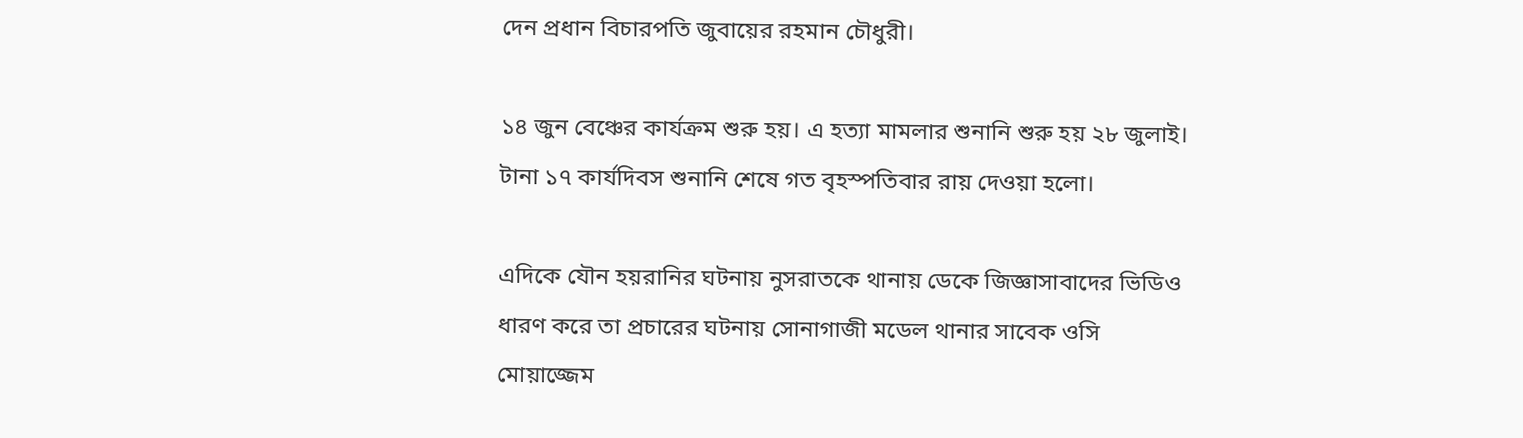দেন প্রধান বিচারপতি জুবায়ের রহমান চৌধুরী।

১৪ জুন বেঞ্চের কার্যক্রম শুরু হয়। এ হত্যা মামলার শুনানি শুরু হয় ২৮ জুলাই। টানা ১৭ কার্যদিবস শুনানি শেষে গত বৃহস্পতিবার রায় দেওয়া হলো।

এদিকে যৌন হয়রানির ঘটনায় নুসরাতকে থানায় ডেকে জিজ্ঞাসাবাদের ভিডিও ধারণ করে তা প্রচারের ঘটনায় সোনাগাজী মডেল থানার সাবেক ওসি মোয়াজ্জেম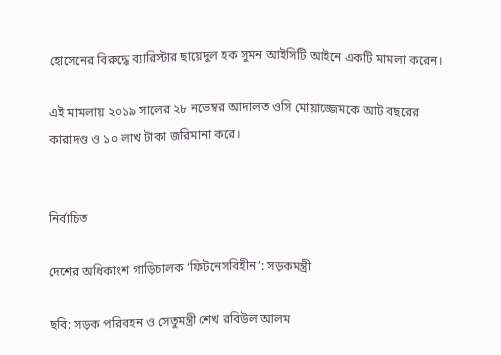হোসেনের বিরুদ্ধে ব্যারিস্টার ছায়েদুল হক সুমন আইসিটি আইনে একটি মামলা করেন।

এই মামলায় ২০১৯ সালের ২৮ নভেম্বর আদালত ওসি মোয়াজ্জেমকে আট বছরের কারাদণ্ড ও ১০ লাখ টাকা জরিমানা করে।


নির্বাচিত

দেশের অধিকাংশ গাড়িচালক ‘ফিটনেসবিহীন’: সড়কমন্ত্রী

ছবি: সড়ক পরিবহন ও সেতুমন্ত্রী শেখ রবিউল আলম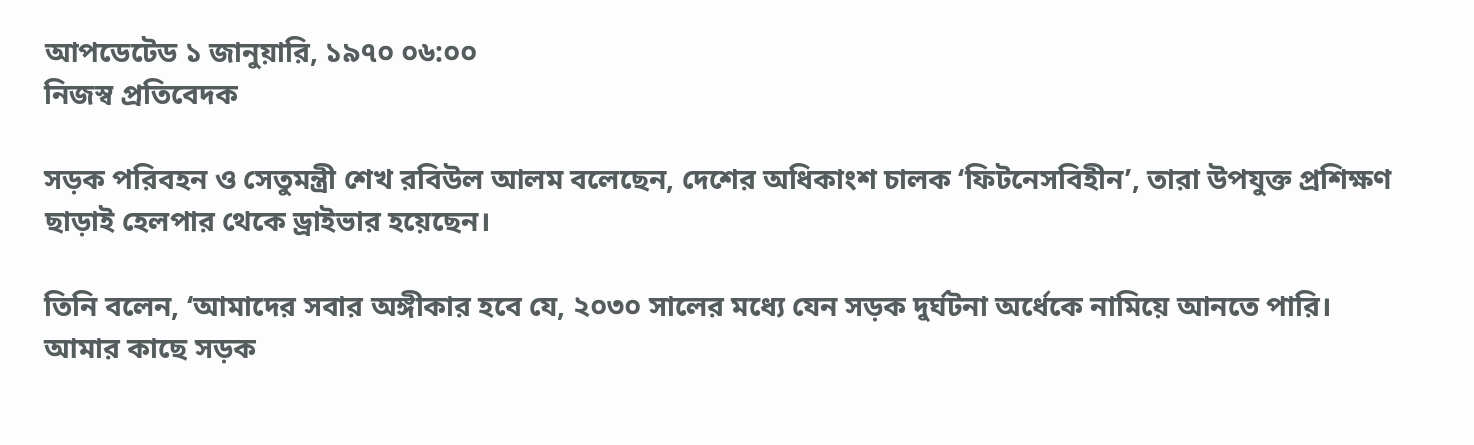আপডেটেড ১ জানুয়ারি, ১৯৭০ ০৬:০০
নিজস্ব প্রতিবেদক

সড়ক পরিবহন ও সেতুমন্ত্রী শেখ রবিউল আলম বলেছেন, দেশের অধিকাংশ চালক ‘ফিটনেসবিহীন’, তারা উপযুক্ত প্রশিক্ষণ ছাড়াই হেলপার থেকে ড্রাইভার হয়েছেন।

তিনি বলেন, ‘আমাদের সবার অঙ্গীকার হবে যে, ২০৩০ সালের মধ্যে যেন সড়ক দুর্ঘটনা অর্ধেকে নামিয়ে আনতে পারি। আমার কাছে সড়ক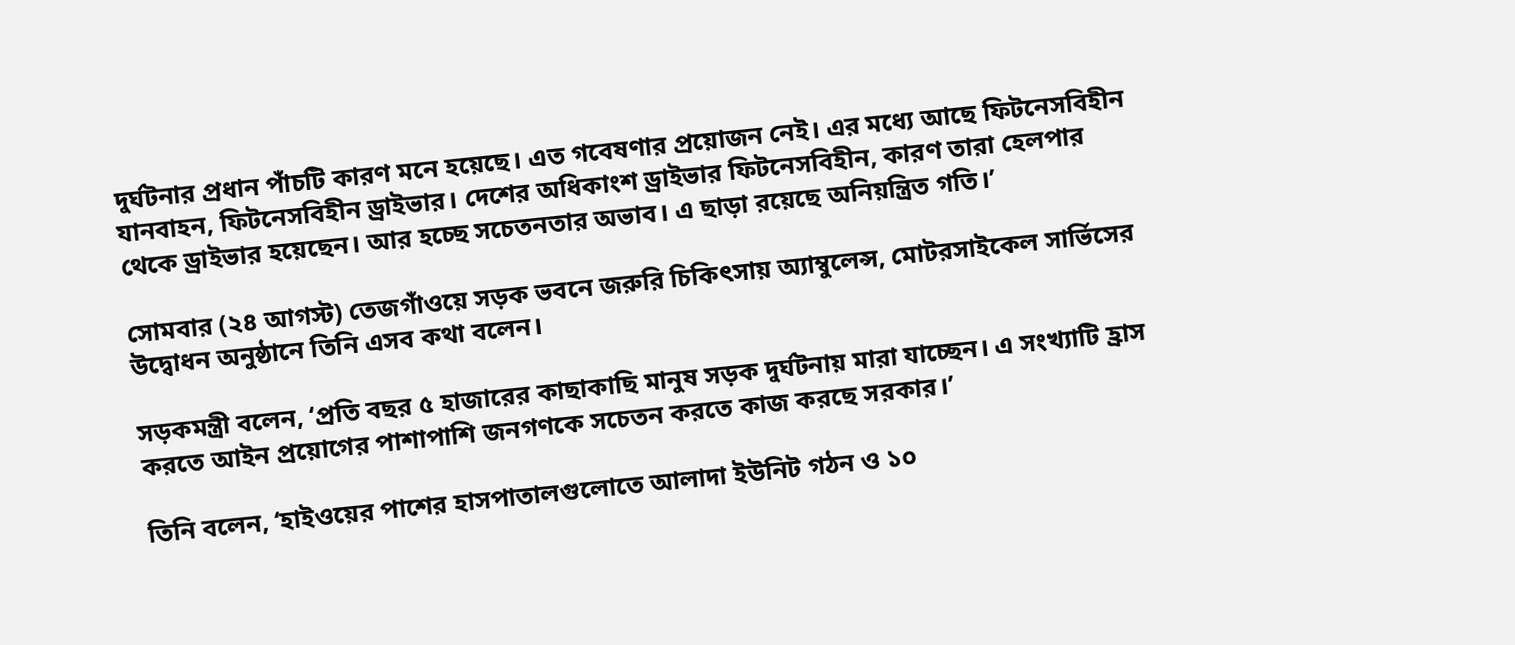দুর্ঘটনার প্রধান পাঁচটি কারণ মনে হয়েছে। এত গবেষণার প্রয়োজন নেই। এর মধ্যে আছে ফিটনেসবিহীন যানবাহন, ফিটনেসবিহীন ড্রাইভার। দেশের অধিকাংশ ড্রাইভার ফিটনেসবিহীন, কারণ তারা হেলপার থেকে ড্রাইভার হয়েছেন। আর হচ্ছে সচেতনতার অভাব। এ ছাড়া রয়েছে অনিয়ন্ত্রিত গতি।’

সোমবার (২৪ আগস্ট) তেজগাঁওয়ে সড়ক ভবনে জরুরি চিকিৎসায় অ্যাম্বুলেন্স, মোটরসাইকেল সার্ভিসের উদ্বোধন অনুষ্ঠানে তিনি এসব কথা বলেন।

সড়কমন্ত্রী বলেন, ‘প্রতি বছর ৫ হাজারের কাছাকাছি মানুষ সড়ক দুর্ঘটনায় মারা যাচ্ছেন। এ সংখ্যাটি হ্রাস করতে আইন প্রয়োগের পাশাপাশি জনগণকে সচেতন করতে কাজ করছে সরকার।’

তিনি বলেন, ‘হাইওয়ের পাশের হাসপাতালগুলোতে আলাদা ইউনিট গঠন ও ১০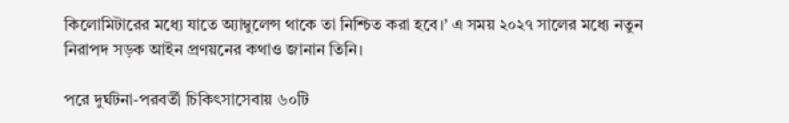কিলোমিটারের মধ্যে যাতে অ্যাম্বুলেন্স থাকে তা নিশ্চিত করা হবে।’ এ সময় ২০২৭ সালের মধ্যে নতুন নিরাপদ সড়ক আইন প্রণয়নের কথাও জানান তিনি।

পরে দুর্ঘটনা-পরবর্তী চিকিৎসাসেবায় ৬০টি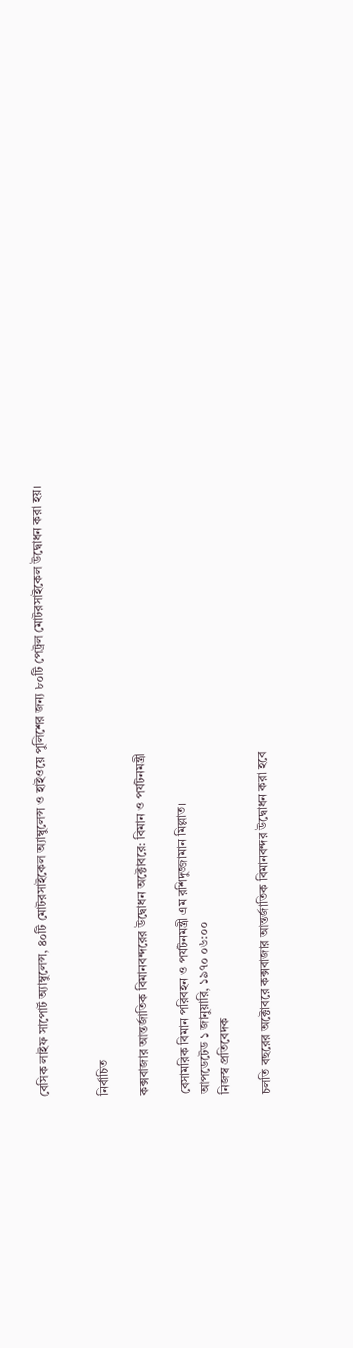বেসিক লাইফ সাপোর্ট অ্যাম্বুলেন্স, ৪০টি মোটরসাইকেল অ্যাম্বুলেন্স ও হাইওয়ে পুলিশের জন্য ৮০টি পেট্রল মোটরসাইকেল উদ্বোধন করা হয়।


নির্বাচিত

কক্সবাজার আন্তর্জাতিক বিমানবন্দরের উদ্বোধন অক্টোবরে: বিমান ও পর্যটনমন্ত্রী

বেসামরিক বিমান পরিবহন ও পর্যটনমন্ত্রী এম রশিদুজ্জামান মিল্লাত।
আপডেটেড ১ জানুয়ারি, ১৯৭০ ০৬:০০
নিজস্ব প্রতিবেদক

চলতি বছরের অক্টোবরে কক্সবাজার আন্তর্জাতিক বিমানবন্দর উদ্বোধন করা হবে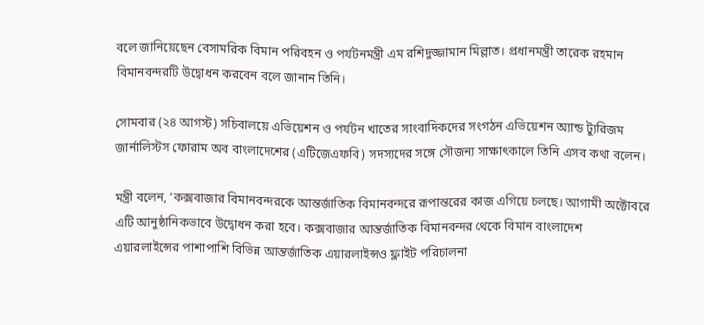বলে জানিয়েছেন বেসামরিক বিমান পরিবহন ও পর্যটনমন্ত্রী এম রশিদুজ্জামান মিল্লাত। প্রধানমন্ত্রী তারেক রহমান বিমানবন্দরটি উদ্বোধন করবেন বলে জানান তিনি।

সোমবার (২৪ আগস্ট) সচিবালয়ে এভিয়েশন ও পর্যটন খাতের সাংবাদিকদের সংগঠন এভিয়েশন অ্যান্ড ট্যুরিজম জার্নালিস্টস ফোরাম অব বাংলাদেশের (এটিজেএফবি) সদস্যদের সঙ্গে সৌজন্য সাক্ষাৎকালে তিনি এসব কথা বলেন।

মন্ত্রী বলেন, ‘কক্সবাজার বিমানবন্দরকে আন্তর্জাতিক বিমানবন্দরে রূপান্তরের কাজ এগিয়ে চলছে। আগামী অক্টোবরে এটি আনুষ্ঠানিকভাবে উদ্বোধন করা হবে। কক্সবাজার আন্তর্জাতিক বিমানবন্দর থেকে বিমান বাংলাদেশ এয়ারলাইন্সের পাশাপাশি বিভিন্ন আন্তর্জাতিক এয়ারলাইন্সও ফ্লাইট পরিচালনা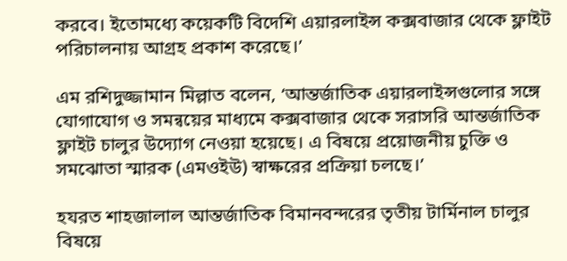করবে। ইতোমধ্যে কয়েকটি বিদেশি এয়ারলাইন্স কক্সবাজার থেকে ফ্লাইট পরিচালনায় আগ্রহ প্রকাশ করেছে।’

এম রশিদুজ্জামান মিল্লাত বলেন, ‘আন্তর্জাতিক এয়ারলাইন্সগুলোর সঙ্গে যোগাযোগ ও সমন্বয়ের মাধ্যমে কক্সবাজার থেকে সরাসরি আন্তর্জাতিক ফ্লাইট চালুর উদ্যোগ নেওয়া হয়েছে। এ বিষয়ে প্রয়োজনীয় চুক্তি ও সমঝোতা স্মারক (এমওইউ) স্বাক্ষরের প্রক্রিয়া চলছে।’

হযরত শাহজালাল আন্তর্জাতিক বিমানবন্দরের তৃতীয় টার্মিনাল চালুর বিষয়ে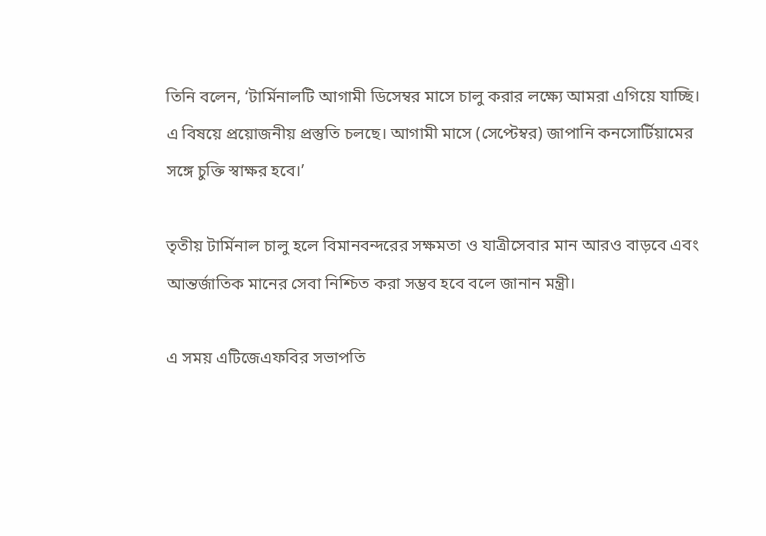তিনি বলেন, ‘টার্মিনালটি আগামী ডিসেম্বর মাসে চালু করার লক্ষ্যে আমরা এগিয়ে যাচ্ছি। এ বিষয়ে প্রয়োজনীয় প্রস্তুতি চলছে। আগামী মাসে (সেপ্টেম্বর) জাপানি কনসোর্টিয়ামের সঙ্গে চুক্তি স্বাক্ষর হবে।’

তৃতীয় টার্মিনাল চালু হলে বিমানবন্দরের সক্ষমতা ও যাত্রীসেবার মান আরও বাড়বে এবং আন্তর্জাতিক মানের সেবা নিশ্চিত করা সম্ভব হবে বলে জানান মন্ত্রী।

এ সময় এটিজেএফবির সভাপতি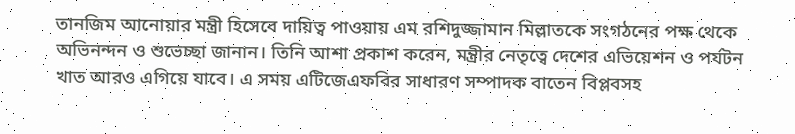তানজিম আনোয়ার মন্ত্রী হিসেবে দায়িত্ব পাওয়ায় এম রশিদুজ্জামান মিল্লাতকে সংগঠনের পক্ষ থেকে অভিনন্দন ও শুভেচ্ছা জানান। তিনি আশা প্রকাশ করেন, মন্ত্রীর নেতৃত্বে দেশের এভিয়েশন ও পর্যটন খাত আরও এগিয়ে যাবে। এ সময় এটিজেএফবির সাধারণ সম্পাদক বাতেন বিপ্লবসহ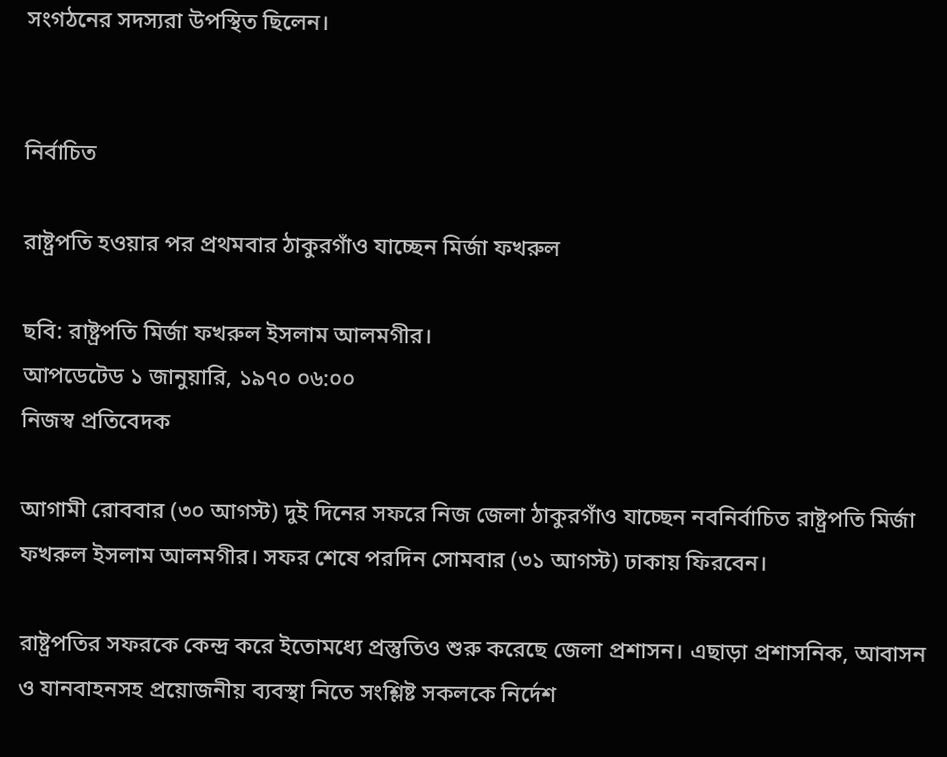সংগঠনের সদস্যরা উপস্থিত ছিলেন।


নির্বাচিত

রাষ্ট্রপতি হওয়ার পর প্রথমবার ঠাকুরগাঁও যাচ্ছেন মির্জা ফখরুল

ছবি: রাষ্ট্রপতি মির্জা ফখরুল ইসলাম আলমগীর।
আপডেটেড ১ জানুয়ারি, ১৯৭০ ০৬:০০
নিজস্ব প্রতিবেদক

আগামী রোববার (৩০ আগস্ট) দুই দিনের সফরে নিজ জেলা ঠাকুরগাঁও যাচ্ছেন নবনির্বাচিত রাষ্ট্রপতি মির্জা ফখরুল ইসলাম আলমগীর। সফর শেষে পরদিন সোমবার (৩১ আগস্ট) ঢাকায় ফিরবেন।

রাষ্ট্রপতির সফরকে কেন্দ্র করে ইতোমধ্যে প্রস্তুতিও শুরু করেছে জেলা প্রশাসন। এছাড়া প্রশাসনিক, আবাসন ও যানবাহনসহ প্রয়োজনীয় ব্যবস্থা নিতে সংশ্লিষ্ট সকলকে নির্দেশ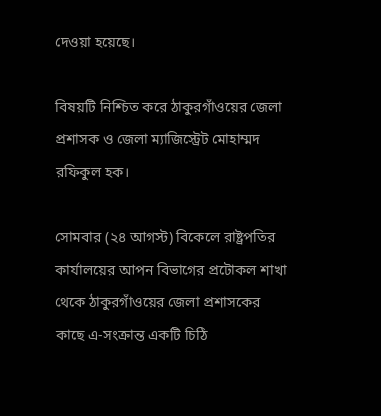দেওয়া হয়েছে।

বিষয়টি নিশ্চিত করে ঠাকুরগাঁওয়ের জেলা প্রশাসক ও জেলা ম্যাজিস্ট্রেট মোহাম্মদ রফিকুল হক।

সোমবার (২৪ আগস্ট) বিকেলে রাষ্ট্রপতির কার্যালয়ের আপন বিভাগের প্রটোকল শাখা থেকে ঠাকুরগাঁওয়ের জেলা প্রশাসকের কাছে এ-সংক্রান্ত একটি চিঠি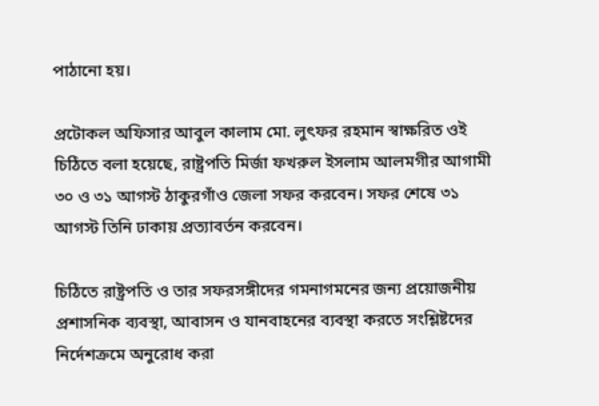পাঠানো হয়।

প্রটোকল অফিসার আবুল কালাম মো. লুৎফর রহমান স্বাক্ষরিত ওই চিঠিতে বলা হয়েছে, রাষ্ট্রপতি মির্জা ফখরুল ইসলাম আলমগীর আগামী ৩০ ও ৩১ আগস্ট ঠাকুরগাঁও জেলা সফর করবেন। সফর শেষে ৩১ আগস্ট তিনি ঢাকায় প্রত্যাবর্তন করবেন।

চিঠিতে রাষ্ট্রপতি ও তার সফরসঙ্গীদের গমনাগমনের জন্য প্রয়োজনীয় প্রশাসনিক ব্যবস্থা, আবাসন ও যানবাহনের ব্যবস্থা করতে সংশ্লিষ্টদের নির্দেশক্রমে অনুরোধ করা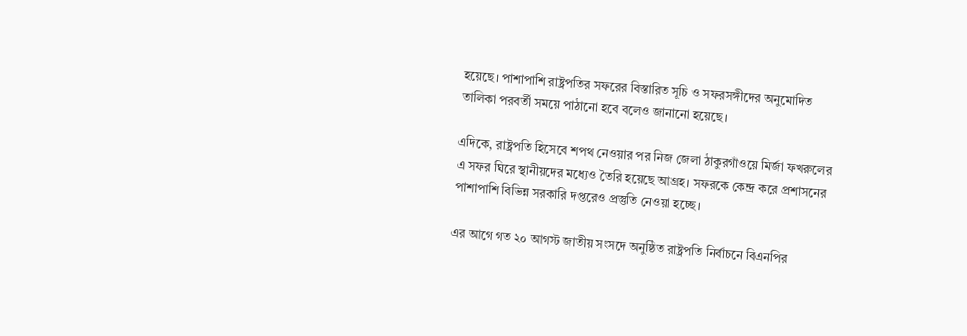হয়েছে। পাশাপাশি রাষ্ট্রপতির সফরের বিস্তারিত সূচি ও সফরসঙ্গীদের অনুমোদিত তালিকা পরবর্তী সময়ে পাঠানো হবে বলেও জানানো হয়েছে।

এদিকে, রাষ্ট্রপতি হিসেবে শপথ নেওয়ার পর নিজ জেলা ঠাকুরগাঁওয়ে মির্জা ফখরুলের এ সফর ঘিরে স্থানীয়দের মধ্যেও তৈরি হয়েছে আগ্রহ। সফরকে কেন্দ্র করে প্রশাসনের পাশাপাশি বিভিন্ন সরকারি দপ্তরেও প্রস্তুতি নেওয়া হচ্ছে।

এর আগে গত ২০ আগস্ট জাতীয় সংসদে অনুষ্ঠিত রাষ্ট্রপতি নির্বাচনে বিএনপির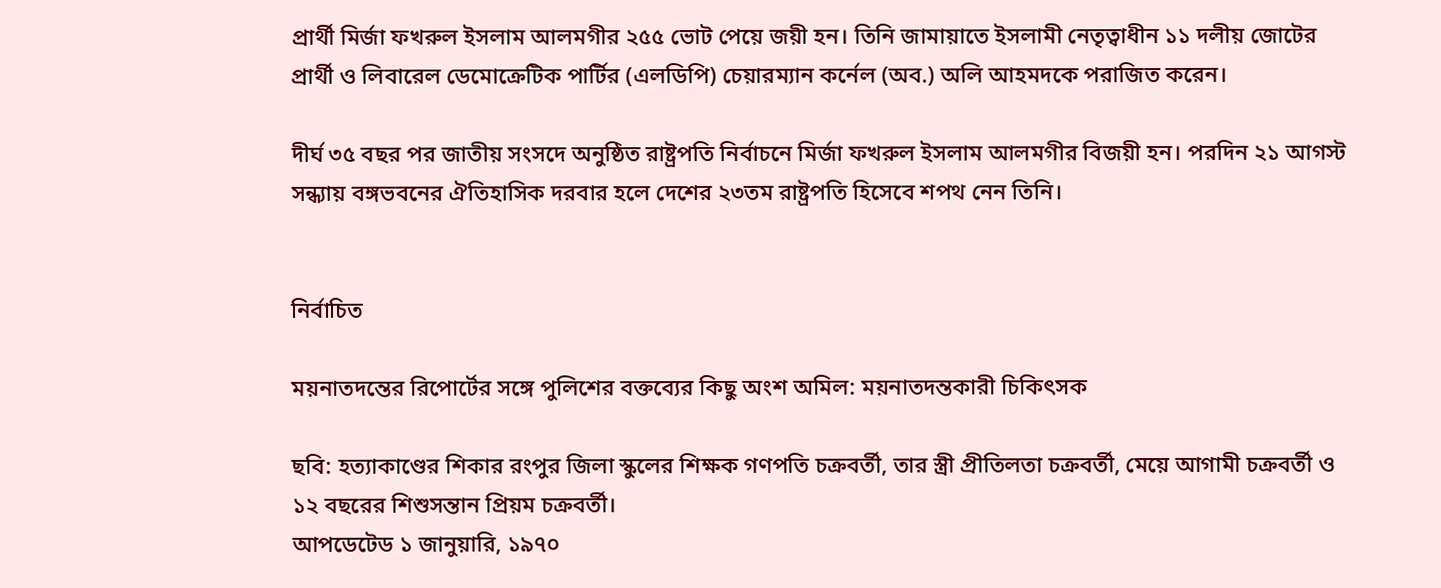প্রার্থী মির্জা ফখরুল ইসলাম আলমগীর ২৫৫ ভোট পেয়ে জয়ী হন। তিনি জামায়াতে ইসলামী নেতৃত্বাধীন ১১ দলীয় জোটের প্রার্থী ও লিবারেল ডেমোক্রেটিক পার্টির (এলডিপি) চেয়ারম্যান কর্নেল (অব.) অলি আহমদকে পরাজিত করেন।

দীর্ঘ ৩৫ বছর পর জাতীয় সংসদে অনুষ্ঠিত রাষ্ট্রপতি নির্বাচনে মির্জা ফখরুল ইসলাম আলমগীর বিজয়ী হন। পরদিন ২১ আগস্ট সন্ধ্যায় বঙ্গভবনের ঐতিহাসিক দরবার হলে দেশের ২৩তম রাষ্ট্রপতি হিসেবে শপথ নেন তিনি।


নির্বাচিত

ময়নাতদন্তের রিপোর্টের সঙ্গে পুলিশের বক্তব্যের কিছু অংশ অমিল: ময়নাতদন্তকারী চিকিৎসক

ছবি: হত্যাকাণ্ডের শিকার রংপুর জিলা স্কুলের শিক্ষক গণপতি চক্রবর্তী, তার স্ত্রী প্রীতিলতা চক্রবর্তী, মেয়ে আগামী চক্রবর্তী ও ১২ বছরের শিশুসন্তান প্রিয়ম চক্রবর্তী।
আপডেটেড ১ জানুয়ারি, ১৯৭০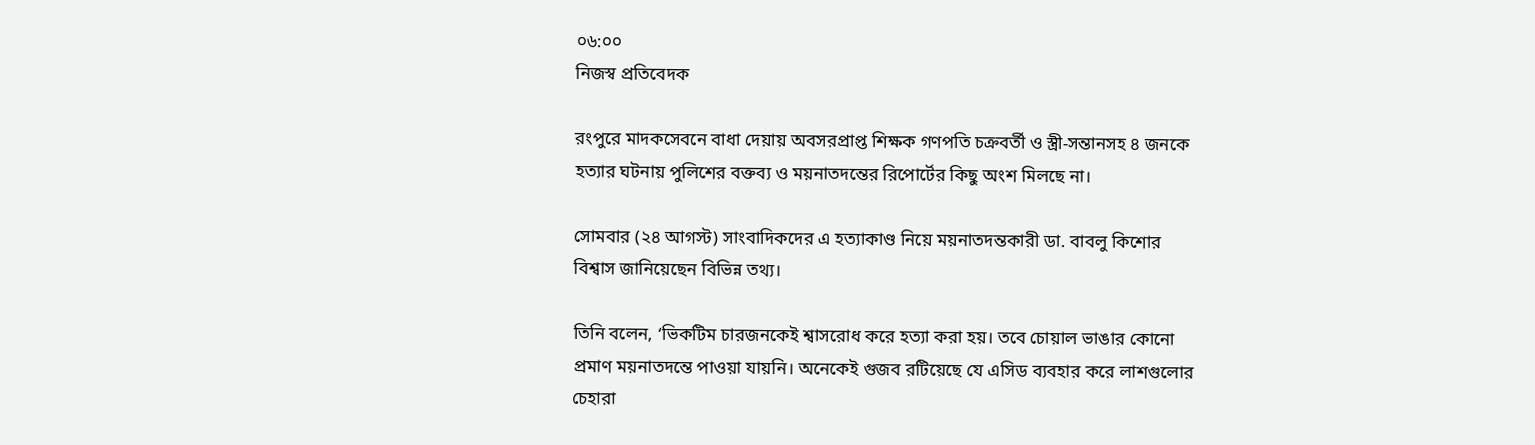০৬:০০
নিজস্ব প্রতিবেদক

রংপুরে মাদকসেবনে বাধা দেয়ায় অবসরপ্রাপ্ত শিক্ষক গণপতি চক্রবর্তী ও স্ত্রী-সন্তানসহ ৪ জনকে হত্যার ঘটনায় পুলিশের বক্তব্য ও ময়নাতদন্তের রিপোর্টের কিছু অংশ মিলছে না।

সোমবার (২৪ আগস্ট) সাংবাদিকদের এ হত্যাকাণ্ড নিয়ে ময়নাতদন্তকারী ডা. বাবলু কিশোর বিশ্বাস জানিয়েছেন বিভিন্ন তথ্য।

তিনি বলেন, ‘ভিকটিম চারজনকেই শ্বাসরোধ করে হত্যা করা হয়। তবে চোয়াল ভাঙার কোনো প্রমাণ ময়নাতদন্তে পাওয়া যায়নি। অনেকেই গুজব রটিয়েছে যে এসিড ব্যবহার করে লাশগুলোর চেহারা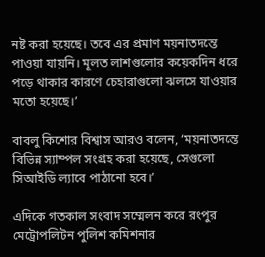নষ্ট করা হয়েছে। তবে এর প্রমাণ ময়নাতদন্তে পাওয়া যায়নি। মূলত লাশগুলোর কয়েকদিন ধরে পড়ে থাকার কারণে চেহারাগুলো ঝলসে যাওয়ার মতো হয়েছে।’

বাবলু কিশোর বিশ্বাস আরও বলেন, ‘ময়নাতদন্তে বিভিন্ন স্যাম্পল সংগ্রহ করা হয়েছে, সেগুলো সিআইডি ল্যাবে পাঠানো হবে।’

এদিকে গতকাল সংবাদ সম্মেলন করে রংপুর মেট্রোপলিটন পুলিশ কমিশনার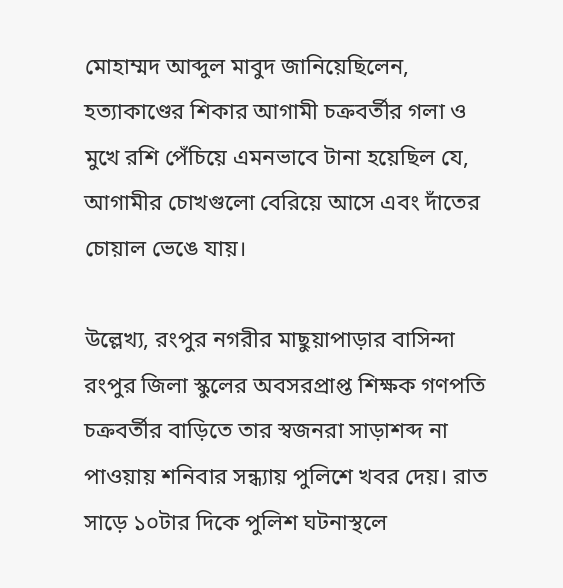মোহাম্মদ আব্দুল মাবুদ জানিয়েছিলেন, হত্যাকাণ্ডের শিকার আগামী চক্রবর্তীর গলা ও মুখে রশি পেঁচিয়ে এমনভাবে টানা হয়েছিল যে, আগামীর চোখগুলো বেরিয়ে আসে এবং দাঁতের চোয়াল ভেঙে যায়।

উল্লেখ্য, রংপুর নগরীর মাছুয়াপাড়ার বাসিন্দা রংপুর জিলা স্কুলের অবসরপ্রাপ্ত শিক্ষক গণপতি চক্রবর্তীর বাড়িতে তার স্বজনরা সাড়াশব্দ না পাওয়ায় শনিবার সন্ধ্যায় পুলিশে খবর দেয়। রাত সাড়ে ১০টার দিকে পুলিশ ঘটনাস্থলে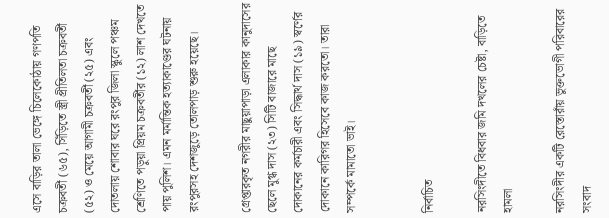এসে বাড়ির তালা ভেঙ্গে চিলেকোঠায় গণপতি চক্রবর্তী (৬৫), সিঁড়িতে স্ত্রী প্রীতিলতা চক্রবর্তী (৫২) ও মেয়ে আগামী চক্রবর্তী (২৫) এবং দোতলায় শোবার ঘরে রংপুর জিলা স্কুলে পঞ্চম শ্রেণিতে পড়ুয়া প্রিয়ম চক্রবর্তীর (১২) লাশ দেখতে পায় পুলিশ। এমন মর্মান্তিক হত্যাকাণ্ডের ঘটনায় রংপুরসহ দেশজুড়ে তোলপাড় শুরু হয়েছে।

গ্রেপ্তারকৃত নগরীর মাছুয়াপাড়া এলাকার কানুদাসের ছেলে মুগ্ধ দাস (২৩) সিটি বাজারে মাছে দোকানের কর্মচারী এবং সিদ্ধার্থ দাস (১৯) স্বর্ণের দোকানে কারিগর হিসেবে কাজ করতো। তারা সম্পর্কে মামাতো ভাই।


নির্বাচিত

নরসিংদীতে বিধবার জমি দখলের চেষ্টা, বাড়িতে হামলা

নরসিংদীর একটি রেস্তোরাঁয় ভুক্তভোগী পরিবারের সংবাদ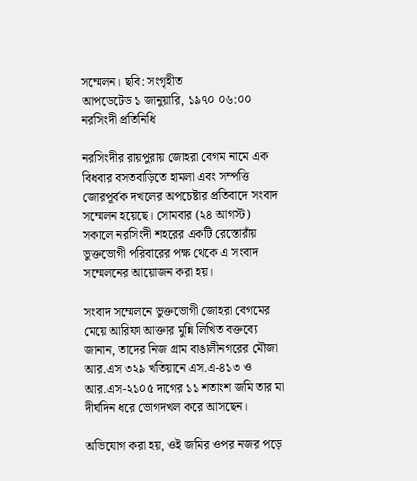সম্মেলন। ছবি: সংগৃহীত
আপডেটেড ১ জানুয়ারি, ১৯৭০ ০৬:০০
নরসিংদী প্রতিনিধি

নরসিংদীর রায়পুরায় জোহরা বেগম নামে এক বিধবার বসতবাড়িতে হামলা এবং সম্পত্তি জোরপূর্বক দখলের অপচেষ্টার প্রতিবাদে সংবাদ সম্মেলন হয়েছে। সোমবার (২৪ আগস্ট) সকালে নরসিংদী শহরের একটি রেস্তোরাঁয় ভুক্তভোগী পরিবারের পক্ষ থেকে এ সংবাদ সম্মেলনের আয়োজন করা হয়।

সংবাদ সম্মেলনে ভুক্তভোগী জোহরা বেগমের মেয়ে আরিফা আক্তার মুন্নি লিখিত বক্তব্যে জানান, তাদের নিজ গ্রাম বাঙালীনগরের মৌজা আর.এস ৩২৯ খতিয়ানে এস.এ-৪১৩ ও আর.এস-২১০৫ দাগের ১১ শতাংশ জমি তার মা দীর্ঘদিন ধরে ভোগদখল করে আসছেন।

অভিযোগ করা হয়, ওই জমির ওপর নজর পড়ে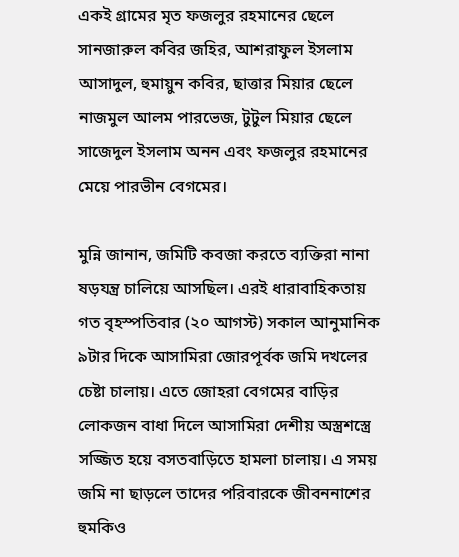একই গ্রামের মৃত ফজলুর রহমানের ছেলে সানজারুল কবির জহির, আশরাফুল ইসলাম আসাদুল, হুমায়ুন কবির, ছাত্তার মিয়ার ছেলে নাজমুল আলম পারভেজ, টুটুল মিয়ার ছেলে সাজেদুল ইসলাম অনন এবং ফজলুর রহমানের মেয়ে পারভীন বেগমের।

মুন্নি জানান, জমিটি কবজা করতে ব্যক্তিরা নানা ষড়যন্ত্র চালিয়ে আসছিল। এরই ধারাবাহিকতায় গত বৃহস্পতিবার (২০ আগস্ট) সকাল আনুমানিক ৯টার দিকে আসামিরা জোরপূর্বক জমি দখলের চেষ্টা চালায়। এতে জোহরা বেগমের বাড়ির লোকজন বাধা দিলে আসামিরা দেশীয় অস্ত্রশস্ত্রে সজ্জিত হয়ে বসতবাড়িতে হামলা চালায়। এ সময় জমি না ছাড়লে তাদের পরিবারকে জীবননাশের হুমকিও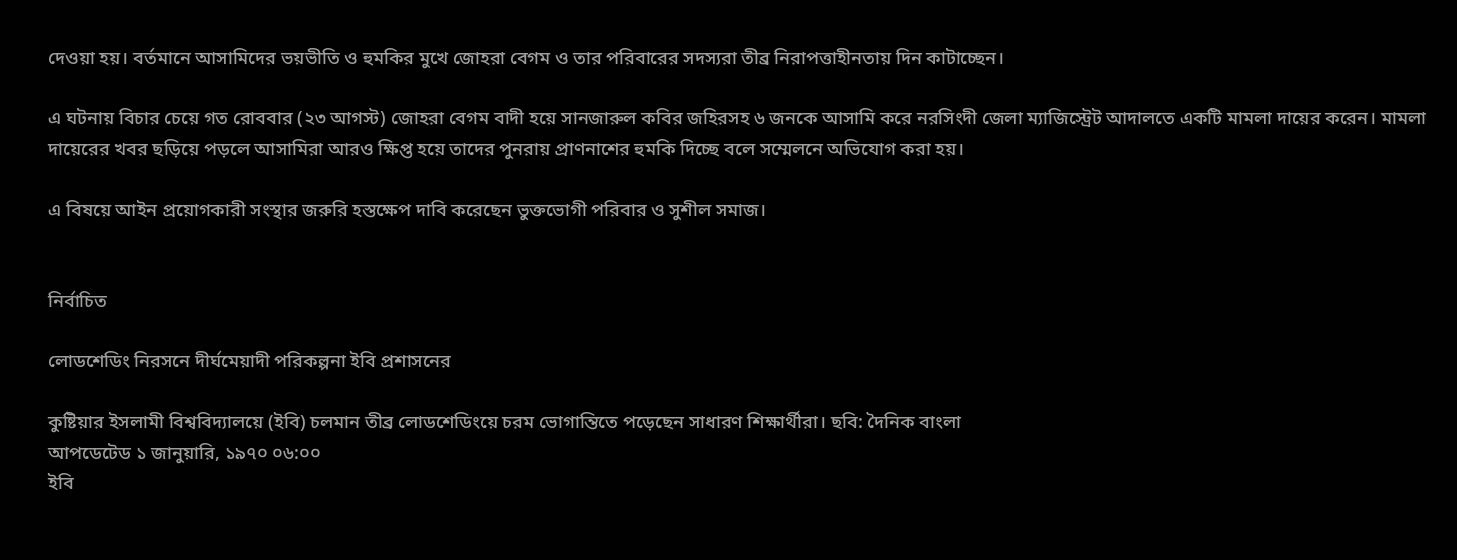দেওয়া হয়। বর্তমানে আসামিদের ভয়ভীতি ও হুমকির মুখে জোহরা বেগম ও তার পরিবারের সদস্যরা তীব্র নিরাপত্তাহীনতায় দিন কাটাচ্ছেন।

এ ঘটনায় বিচার চেয়ে গত রোববার (২৩ আগস্ট) জোহরা বেগম বাদী হয়ে সানজারুল কবির জহিরসহ ৬ জনকে আসামি করে নরসিংদী জেলা ম্যাজিস্ট্রেট আদালতে একটি মামলা দায়ের করেন। মামলা দায়েরের খবর ছড়িয়ে পড়লে আসামিরা আরও ক্ষিপ্ত হয়ে তাদের পুনরায় প্রাণনাশের হুমকি দিচ্ছে বলে সম্মেলনে অভিযোগ করা হয়।

এ বিষয়ে আইন প্রয়োগকারী সংস্থার জরুরি হস্তক্ষেপ দাবি করেছেন ভুক্তভোগী পরিবার ও সুশীল সমাজ।


নির্বাচিত

লোডশেডিং নিরসনে দীর্ঘমেয়াদী পরিকল্পনা ইবি প্রশাসনের

কুষ্টিয়ার ইসলামী বিশ্ববিদ্যালয়ে (ইবি) চলমান তীব্র লোডশেডিংয়ে চরম ভোগান্তিতে পড়েছেন সাধারণ শিক্ষার্থীরা। ছবি: দৈনিক বাংলা
আপডেটেড ১ জানুয়ারি, ১৯৭০ ০৬:০০
ইবি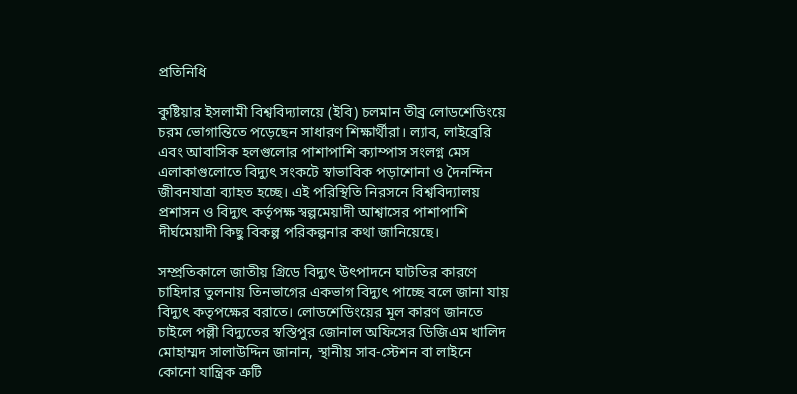প্রতিনিধি

কুষ্টিয়ার ইসলামী বিশ্ববিদ্যালয়ে (ইবি) চলমান তীব্র লোডশেডিংয়ে চরম ভোগান্তিতে পড়েছেন সাধারণ শিক্ষার্থীরা। ল্যাব, লাইব্রেরি এবং আবাসিক হলগুলোর পাশাপাশি ক্যাম্পাস সংলগ্ন মেস এলাকাগুলোতে বিদ্যুৎ সংকটে স্বাভাবিক পড়াশোনা ও দৈনন্দিন জীবনযাত্রা ব্যাহত হচ্ছে। এই পরিস্থিতি নিরসনে বিশ্ববিদ্যালয় প্রশাসন ও বিদ্যুৎ কর্তৃপক্ষ স্বল্পমেয়াদী আশ্বাসের পাশাপাশি দীর্ঘমেয়াদী কিছু বিকল্প পরিকল্পনার কথা জানিয়েছে।

সম্প্রতিকালে জাতীয় গ্রিডে বিদ্যুৎ উৎপাদনে ঘাটতির কারণে চাহিদার তুলনায় তিনভাগের একভাগ বিদ্যুৎ পাচ্ছে বলে জানা যায় বিদ্যুৎ কতৃপক্ষের বরাতে। লোডশেডিংয়ের মূল কারণ জানতে চাইলে পল্লী বিদ্যুতের স্বস্তিপুর জোনাল অফিসের ডিজিএম খালিদ মোহাম্মদ সালাউদ্দিন জানান, স্থানীয় সাব-স্টেশন বা লাইনে কোনো যান্ত্রিক ত্রুটি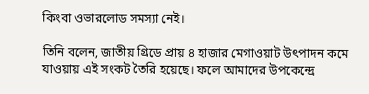কিংবা ওভারলোড সমস্যা নেই।

তিনি বলেন, জাতীয় গ্রিডে প্রায় ৪ হাজার মেগাওয়াট উৎপাদন কমে যাওয়ায় এই সংকট তৈরি হয়েছে। ফলে আমাদের উপকেন্দ্রে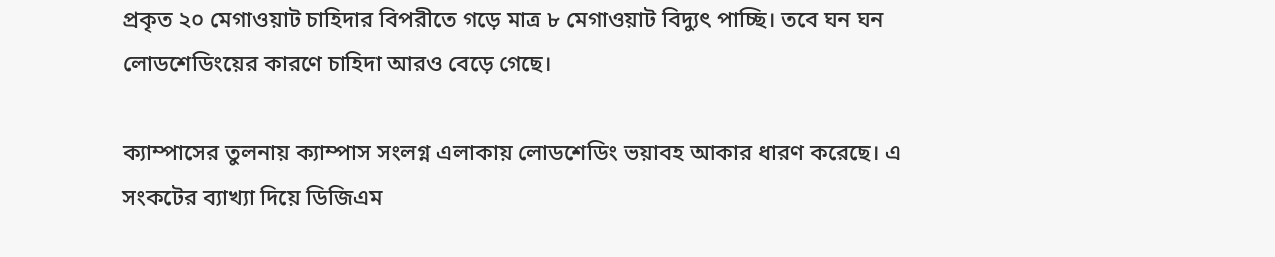প্রকৃত ২০ মেগাওয়াট চাহিদার বিপরীতে গড়ে মাত্র ৮ মেগাওয়াট বিদ্যুৎ পাচ্ছি। তবে ঘন ঘন লোডশেডিংয়ের কারণে চাহিদা আরও বেড়ে গেছে।

ক্যাম্পাসের তুলনায় ক্যাম্পাস সংলগ্ন এলাকায় লোডশেডিং ভয়াবহ আকার ধারণ করেছে। এ সংকটের ব্যাখ্যা দিয়ে ডিজিএম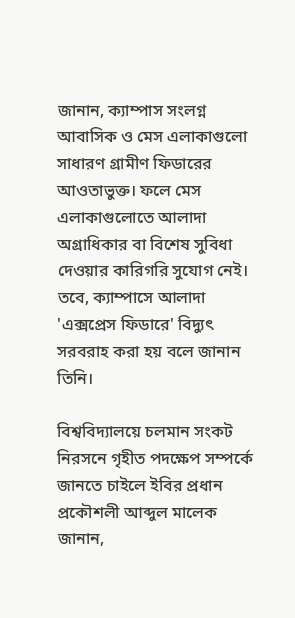জানান, ক্যাম্পাস সংলগ্ন আবাসিক ও মেস এলাকাগুলো সাধারণ গ্রামীণ ফিডারের আওতাভুক্ত। ফলে মেস এলাকাগুলোতে আলাদা অগ্রাধিকার বা বিশেষ সুবিধা দেওয়ার কারিগরি সুযোগ নেই। তবে, ক্যাম্পাসে আলাদা 'এক্সপ্রেস ফিডারে' বিদ্যুৎ সরবরাহ করা হয় বলে জানান তিনি।

বিশ্ববিদ্যালয়ে চলমান সংকট নিরসনে গৃহীত পদক্ষেপ সম্পর্কে জানতে চাইলে ইবির প্রধান প্রকৌশলী আব্দুল মালেক জানান,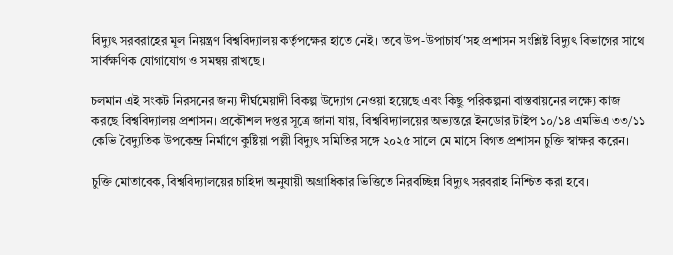বিদ্যুৎ সরবরাহের মূল নিয়ন্ত্রণ বিশ্ববিদ্যালয় কর্তৃপক্ষের হাতে নেই। তবে উপ-উপাচার্য'সহ প্রশাসন সংশ্লিষ্ট বিদ্যুৎ বিভাগের সাথে সার্বক্ষণিক যোগাযোগ ও সমন্বয় রাখছে।

চলমান এই সংকট নিরসনের জন্য দীর্ঘমেয়াদী বিকল্প উদ্যোগ নেওয়া হয়েছে এবং কিছু পরিকল্পনা বাস্তবায়নের লক্ষ্যে কাজ করছে বিশ্ববিদ্যালয় প্রশাসন। প্রকৌশল দপ্তর সূত্রে জানা যায়, বিশ্ববিদ্যালয়ের অভ্যন্তরে ইনডোর টাইপ ১০/১৪ এমভিএ ৩৩/১১ কেভি বৈদ্যুতিক উপকেন্দ্র নির্মাণে কুষ্টিয়া পল্লী বিদ্যুৎ সমিতির সঙ্গে ২০২৫ সালে মে মাসে বিগত প্রশাসন চুক্তি স্বাক্ষর করেন।

চুক্তি মোতাবেক, বিশ্ববিদ্যালয়ের চাহিদা অনুযায়ী অগ্রাধিকার ভিত্তিতে নিরবচ্ছিন্ন বিদ্যুৎ সরবরাহ নিশ্চিত করা হবে।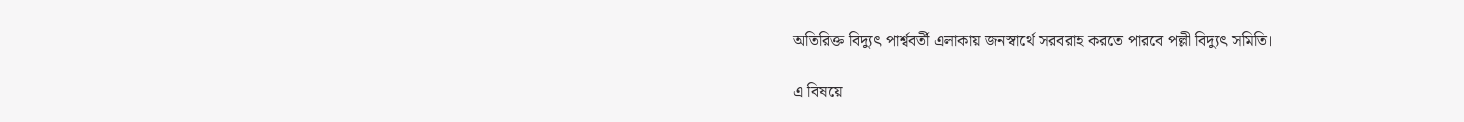অতিরিক্ত বিদ্যুৎ পার্শ্ববর্তী এলাকায় জনস্বার্থে সরবরাহ করতে পারবে পল্লী বিদ্যুৎ সমিতি।

এ বিষয়ে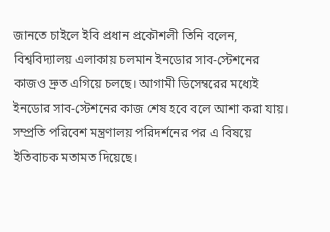জানতে চাইলে ইবি প্রধান প্রকৌশলী তিনি বলেন, বিশ্ববিদ্যালয় এলাকায় চলমান ইনডোর সাব-স্টেশনের কাজও দ্রুত এগিয়ে চলছে। আগামী ডিসেম্বরের মধ্যেই ইনডোর সাব-স্টেশনের কাজ শেষ হবে বলে আশা করা যায়। সম্প্রতি পরিবেশ মন্ত্রণালয় পরিদর্শনের পর এ বিষয়ে ইতিবাচক মতামত দিয়েছে।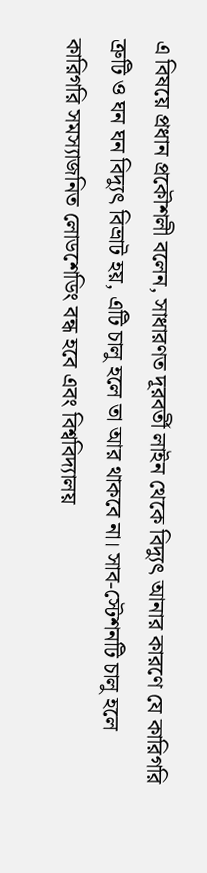এ বিষয়ে প্রধান প্রকৌশলী বলেন, সাধারণত দূরবর্তী লাইন থেকে বিদ্যুৎ আনার কারণে যে কারিগরি ত্রুটি ও ঘন ঘন বিদ্যুৎ বিভ্রাট হয়, এটি চালু হলে তা আর থাকবে না। সাব-স্টেশনটি চালু হলে কারিগরি সমস্যাজনিত লোডশেডিং বন্ধ হবে এবং বিশ্ববিদ্যালয়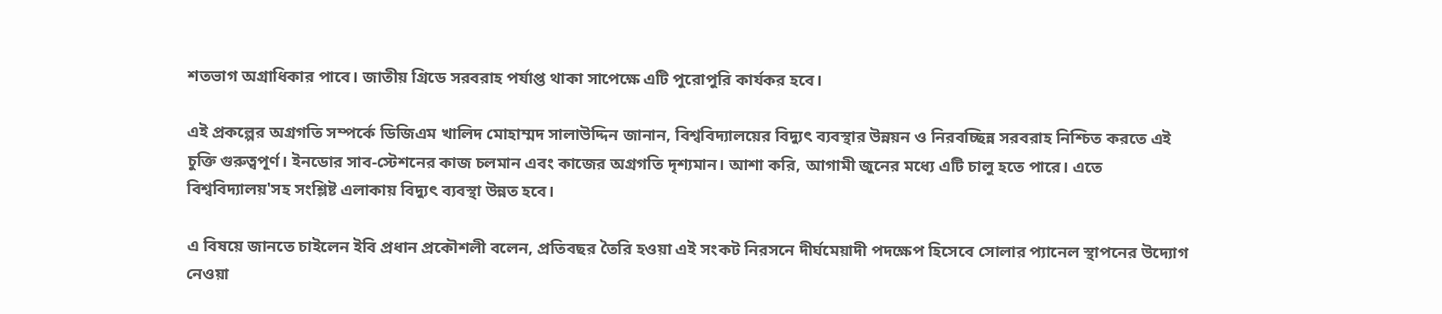শতভাগ অগ্রাধিকার পাবে। জাতীয় গ্রিডে সরবরাহ পর্যাপ্ত থাকা সাপেক্ষে এটি পুরোপুরি কার্যকর হবে।

এই প্রকল্পের অগ্রগতি সম্পর্কে ডিজিএম খালিদ মোহাম্মদ সালাউদ্দিন জানান, বিশ্ববিদ্যালয়ের বিদ্যুৎ ব্যবস্থার উন্নয়ন ও নিরবচ্ছিন্ন সরবরাহ নিশ্চিত করতে এই চুক্তি গুরুত্বপূর্ণ। ইনডোর সাব-স্টেশনের কাজ চলমান এবং কাজের অগ্রগতি দৃশ্যমান। আশা করি, আগামী জুনের মধ্যে এটি চালু হতে পারে। এতে বিশ্ববিদ্যালয়'সহ সংশ্লিষ্ট এলাকায় বিদ্যুৎ ব্যবস্থা উন্নত হবে।

এ বিষয়ে জানতে চাইলেন ইবি প্রধান প্রকৌশলী বলেন, প্রতিবছর তৈরি হওয়া এই সংকট নিরসনে দীর্ঘমেয়াদী পদক্ষেপ হিসেবে সোলার প্যানেল স্থাপনের উদ্যোগ নেওয়া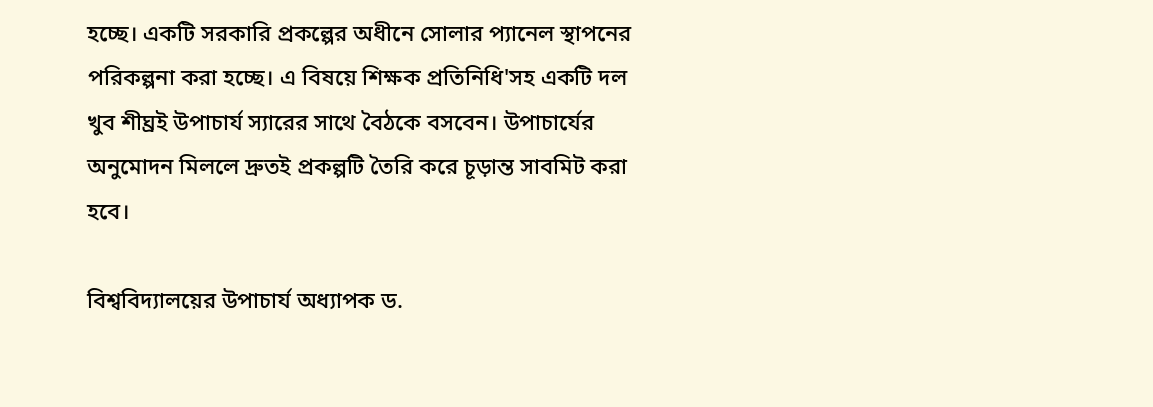হচ্ছে। একটি সরকারি প্রকল্পের অধীনে সোলার প্যানেল স্থাপনের পরিকল্পনা করা হচ্ছে। এ বিষয়ে শিক্ষক প্রতিনিধি'সহ একটি দল খুব শীঘ্রই উপাচার্য স্যারের সাথে বৈঠকে বসবেন। উপাচার্যের অনুমোদন মিললে দ্রুতই প্রকল্পটি তৈরি করে চূড়ান্ত সাবমিট করা হবে।

বিশ্ববিদ্যালয়ের উপাচার্য অধ্যাপক ড.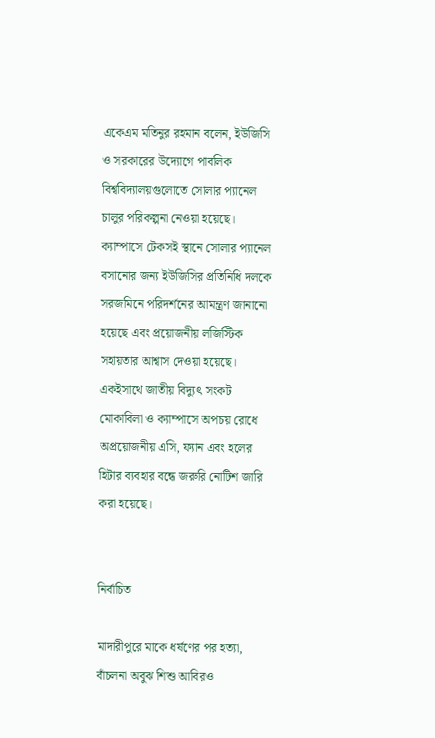একেএম মতিনুর রহমান বলেন, ইউজিসি ও সরকারের উদ্যোগে পাবলিক বিশ্ববিদ্যালয়গুলোতে সোলার প্যানেল চালুর পরিকল্পনা নেওয়া হয়েছে। ক্যাম্পাসে টেকসই স্থানে সোলার প্যানেল বসানোর জন্য ইউজিসির প্রতিনিধি দলকে সরজমিনে পরিদর্শনের আমন্ত্রণ জানানো হয়েছে এবং প্রয়োজনীয় লজিস্টিক সহায়তার আশ্বাস দেওয়া হয়েছে। একইসাথে জাতীয় বিদ্যুৎ সংকট মোকাবিলা ও ক্যাম্পাসে অপচয় রোধে অপ্রয়োজনীয় এসি, ফ্যান এবং হলের হিটার ব্যবহার বন্ধে জরুরি নোটিশ জারি করা হয়েছে।


নির্বাচিত

মাদারীপুরে মাকে ধর্ষণের পর হত্যা, বাঁচলনা অবুঝ শিশু আবিরও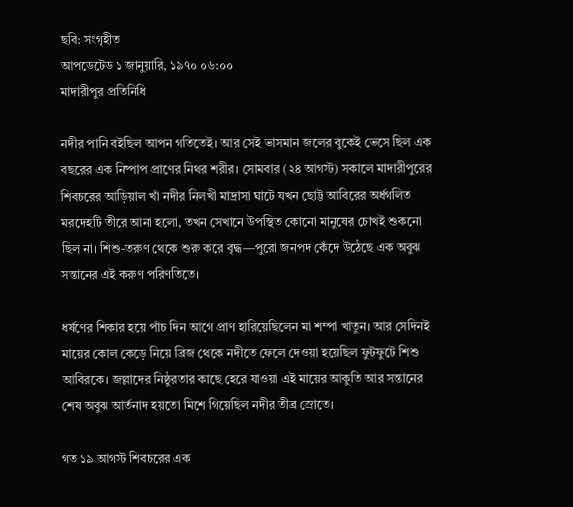ছবি: সংগৃহীত
আপডেটেড ১ জানুয়ারি, ১৯৭০ ০৬:০০
মাদারীপুর প্রতিনিধি

নদীর পানি বইছিল আপন গতিতেই। আর সেই ভাসমান জলের বুকেই ভেসে ছিল এক বছরের এক নিষ্পাপ প্রাণের নিথর শরীর। সোমবার (২৪ আগস্ট) সকালে মাদারীপুরের শিবচরের আড়িয়াল খাঁ নদীর নিলখী মাদ্রাসা ঘাটে যখন ছোট্ট আবিরের অর্ধগলিত মরদেহটি তীরে আনা হলো, তখন সেখানে উপস্থিত কোনো মানুষের চোখই শুকনো ছিল না। শিশু-তরুণ থেকে শুরু করে বৃদ্ধ—পুরো জনপদ কেঁদে উঠেছে এক অবুঝ সন্তানের এই করুণ পরিণতিতে।

ধর্ষণের শিকার হয়ে পাঁচ দিন আগে প্রাণ হারিয়েছিলেন মা শম্পা খাতুন। আর সেদিনই মায়ের কোল কেড়ে নিয়ে ব্রিজ থেকে নদীতে ফেলে দেওয়া হয়েছিল ফুটফুটে শিশু আবিরকে। জল্লাদের নিষ্ঠুরতার কাছে হেরে যাওয়া এই মায়ের আকুতি আর সন্তানের শেষ অবুঝ আর্তনাদ হয়তো মিশে গিয়েছিল নদীর তীব্র স্রোতে।

গত ১৯ আগস্ট শিবচরের এক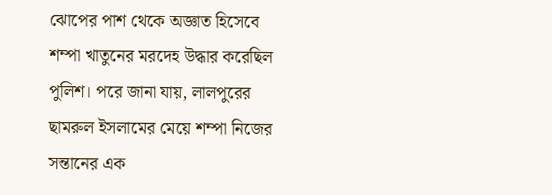ঝোপের পাশ থেকে অজ্ঞাত হিসেবে শম্পা খাতুনের মরদেহ উদ্ধার করেছিল পুলিশ। পরে জানা যায়, লালপুরের ছামরুল ইসলামের মেয়ে শম্পা নিজের সন্তানের এক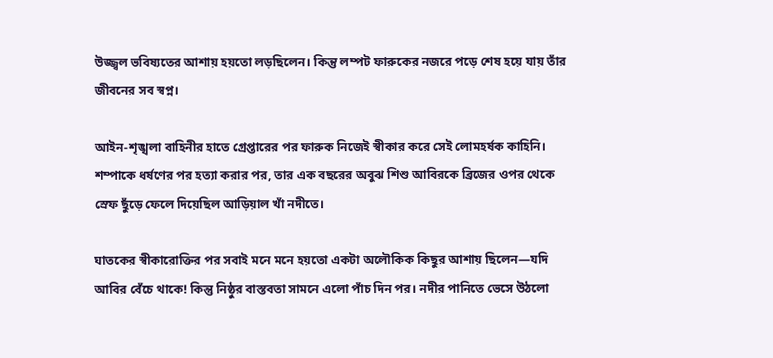উজ্জ্বল ভবিষ্যতের আশায় হয়তো লড়ছিলেন। কিন্তু লম্পট ফারুকের নজরে পড়ে শেষ হয়ে যায় তাঁর জীবনের সব স্বপ্ন।

আইন-শৃঙ্খলা বাহিনীর হাতে গ্রেপ্তারের পর ফারুক নিজেই স্বীকার করে সেই লোমহর্ষক কাহিনি। শম্পাকে ধর্ষণের পর হত্যা করার পর, তার এক বছরের অবুঝ শিশু আবিরকে ব্রিজের ওপর থেকে স্রেফ ছুঁড়ে ফেলে দিয়েছিল আড়িয়াল খাঁ নদীতে।

ঘাতকের স্বীকারোক্তির পর সবাই মনে মনে হয়তো একটা অলৌকিক কিছুর আশায় ছিলেন—যদি আবির বেঁচে থাকে! কিন্তু নিষ্ঠুর বাস্তবতা সামনে এলো পাঁচ দিন পর। নদীর পানিতে ভেসে উঠলো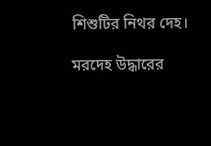শিশুটির নিথর দেহ।

মরদেহ উদ্ধারের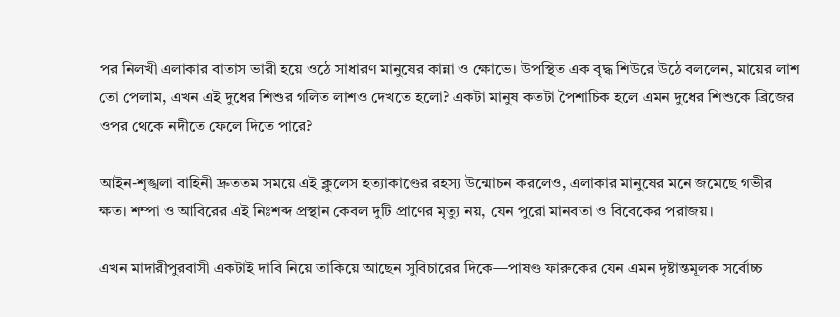পর নিলখী এলাকার বাতাস ভারী হয়ে ওঠে সাধারণ মানুষের কান্না ও ক্ষোভে। উপস্থিত এক বৃদ্ধ শিউরে উঠে বললেন, মায়ের লাশ তো পেলাম, এখন এই দুধের শিশুর গলিত লাশও দেখতে হলো? একটা মানুষ কতটা পৈশাচিক হলে এমন দুধের শিশুকে ব্রিজের ওপর থেকে নদীতে ফেলে দিতে পারে?

আইন-শৃঙ্খলা বাহিনী দ্রুততম সময়ে এই ক্লুলেস হত্যাকাণ্ডের রহস্য উন্মোচন করলেও, এলাকার মানুষের মনে জমেছে গভীর ক্ষত। শম্পা ও আবিরের এই নিঃশব্দ প্রস্থান কেবল দুটি প্রাণের মৃত্যু নয়, যেন পুরো মানবতা ও বিবেকের পরাজয়।

এখন মাদারীপুরবাসী একটাই দাবি নিয়ে তাকিয়ে আছেন সুবিচারের দিকে—পাষণ্ড ফারুকের যেন এমন দৃষ্টান্তমূলক সর্বোচ্চ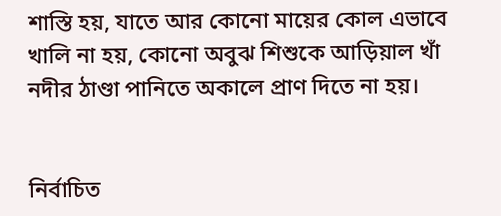শাস্তি হয়, যাতে আর কোনো মায়ের কোল এভাবে খালি না হয়, কোনো অবুঝ শিশুকে আড়িয়াল খাঁ নদীর ঠাণ্ডা পানিতে অকালে প্রাণ দিতে না হয়।


নির্বাচিত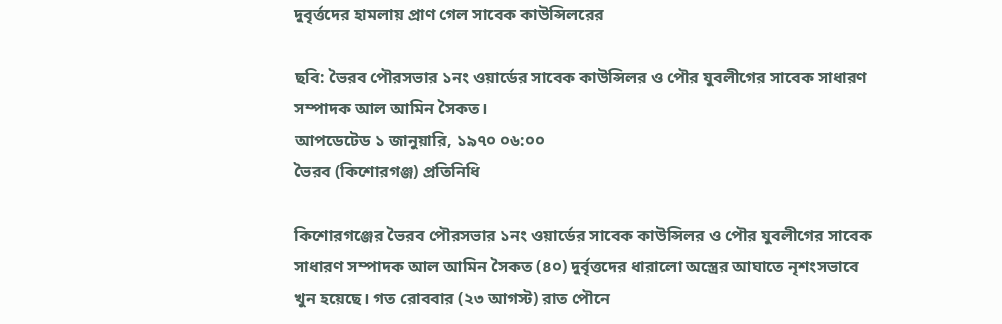দুবৃর্ত্তদের হামলায় প্রাণ গেল সাবেক কাউন্সিলরের

ছবি: ভৈরব পৌরসভার ১নং ওয়ার্ডের সাবেক কাউন্সিলর ও পৌর যুবলীগের সাবেক সাধারণ সম্পাদক আল আমিন সৈকত।
আপডেটেড ১ জানুয়ারি, ১৯৭০ ০৬:০০
ভৈরব (কিশোরগঞ্জ) প্রতিনিধি

কিশোরগঞ্জের ভৈরব পৌরসভার ১নং ওয়ার্ডের সাবেক কাউন্সিলর ও পৌর যুবলীগের সাবেক সাধারণ সম্পাদক আল আমিন সৈকত (৪০) দুর্বৃত্তদের ধারালো অস্ত্রের আঘাতে নৃশংসভাবে খুন হয়েছে। গত রোববার (২৩ আগস্ট) রাত পৌনে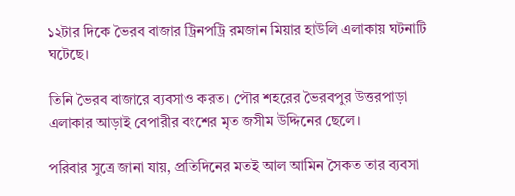১২টার দিকে ভৈরব বাজার ট্রিনপট্রি রমজান মিয়ার হাউলি এলাকায় ঘটনাটি ঘটেছে।

তিনি ভৈরব বাজারে ব্যবসাও করত। পৌর শহরের ভৈরবপুর উত্তরপাড়া এলাকার আড়াই বেপারীর বংশের মৃত জসীম উদ্দিনের ছেলে।

পরিবার সুত্রে জানা যায়, প্রতিদিনের মতই আল আমিন সৈকত তার ব্যবসা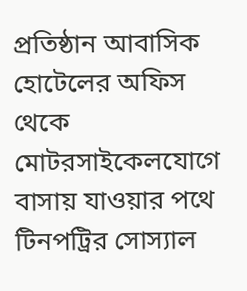প্রতিষ্ঠান আবাসিক হোটেলের অফিস থেকে মোটরসাইকেলযোগে বাসায় যাওয়ার পথে টিনপট্রির সোস্যাল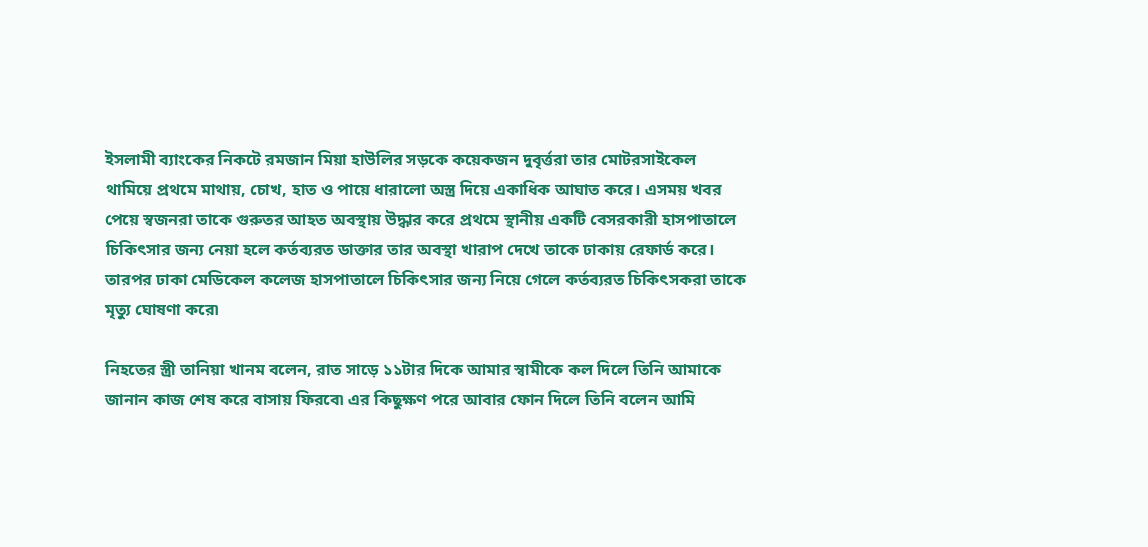ইসলামী ব্যাংকের নিকটে রমজান মিয়া হাউলির সড়কে কয়েকজন দুবৃর্ত্তরা তার মোটরসাইকেল থামিয়ে প্রথমে মাথায়, চোখ, হাত ও পায়ে ধারালো অস্ত্র দিয়ে একাধিক আঘাত করে। এসময় খবর পেয়ে স্বজনরা তাকে গুরুতর আহত অবস্থায় উদ্ধার করে প্রথমে স্থানীয় একটি বেসরকারী হাসপাতালে চিকিৎসার জন্য নেয়া হলে কর্তব্যরত ডাক্তার তার অবস্থা খারাপ দেখে তাকে ঢাকায় রেফার্ড করে। তারপর ঢাকা মেডিকেল কলেজ হাসপাতালে চিকিৎসার জন্য নিয়ে গেলে কর্তব্যরত চিকিৎসকরা তাকে মৃত্যু ঘোষণা করে৷

নিহতের স্ত্রী তানিয়া খানম বলেন, রাত সাড়ে ১১টার দিকে আমার স্বামীকে কল দিলে তিনি আমাকে জানান কাজ শেষ করে বাসায় ফিরবে৷ এর কিছুক্ষণ পরে আবার ফোন দিলে তিনি বলেন আমি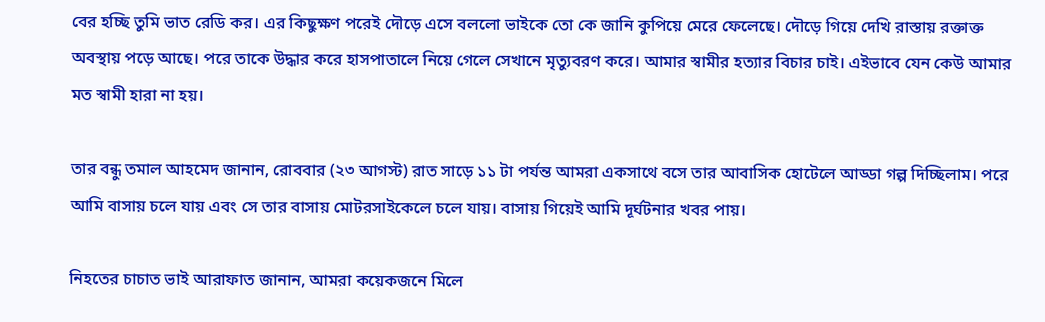বের হচ্ছি তুমি ভাত রেডি কর। এর কিছুক্ষণ পরেই দৌড়ে এসে বললো ভাইকে তো কে জানি কুপিয়ে মেরে ফেলেছে। দৌড়ে গিয়ে দেখি রাস্তায় রক্তাক্ত অবস্থায় পড়ে আছে। পরে তাকে উদ্ধার করে হাসপাতালে নিয়ে গেলে সেখানে মৃত্যুবরণ করে। আমার স্বামীর হত্যার বিচার চাই। এইভাবে যেন কেউ আমার মত স্বামী হারা না হয়।

তার বন্ধু তমাল আহমেদ জানান, রোববার (২৩ আগস্ট) রাত সাড়ে ১১ টা পর্যন্ত আমরা একসাথে বসে তার আবাসিক হোটেলে আড্ডা গল্প দিচ্ছিলাম। পরে আমি বাসায় চলে যায় এবং সে তার বাসায় মোটরসাইকেলে চলে যায়। বাসায় গিয়েই আমি দূর্ঘটনার খবর পায়।

নিহতের চাচাত ভাই আরাফাত জানান, আমরা কয়েকজনে মিলে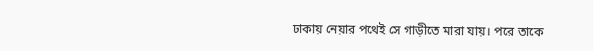ঢাকায় নেয়ার পথেই সে গাড়ীতে মারা যায়। পরে তাকে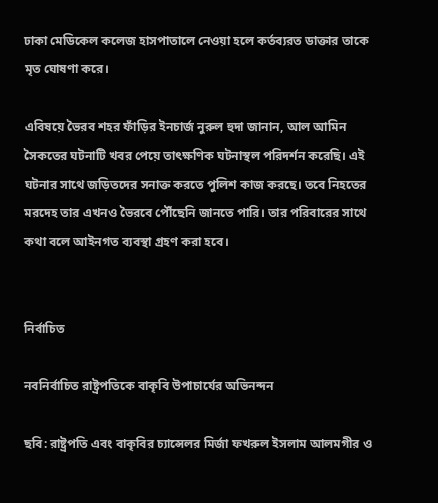ঢাকা মেডিকেল কলেজ হাসপাতালে নেওয়া হলে কর্তব্যরত ডাক্তার তাকে মৃত ঘোষণা করে।

এবিষয়ে ভৈরব শহর ফাঁড়ির ইনচার্জ নুরুল হুদা জানান, আল আমিন সৈকতের ঘটনাটি খবর পেয়ে তাৎক্ষণিক ঘটনাস্থল পরিদর্শন করেছি। এই ঘটনার সাথে জড়িতদের সনাক্ত করতে পুলিশ কাজ করছে। তবে নিহতের মরদেহ তার এখনও ভৈরবে পৌঁছেনি জানতে পারি। তার পরিবারের সাথে কথা বলে আইনগত ব্যবস্থা গ্রহণ করা হবে।


নির্বাচিত

নবনির্বাচিত রাষ্ট্রপতিকে বাকৃবি উপাচার্যের অভিনন্দন

ছবি: রাষ্ট্রপতি এবং বাকৃবির চ্যান্সেলর মির্জা ফখরুল ইসলাম আলমগীর ও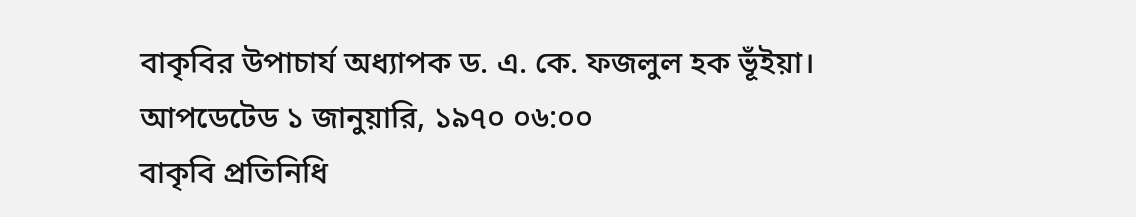বাকৃবির উপাচার্য অধ্যাপক ড. এ. কে. ফজলুল হক ভূঁইয়া।
আপডেটেড ১ জানুয়ারি, ১৯৭০ ০৬:০০
বাকৃবি প্রতিনিধি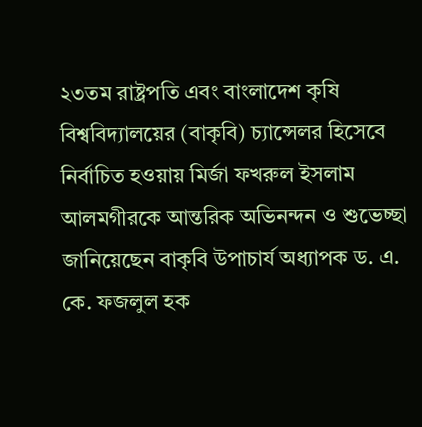২৩তম রাষ্ট্রপতি এবং বাংলাদেশ কৃষি বিশ্ববিদ্যালয়ের (বাকৃবি) চ্যান্সেলর হিসেবে নির্বাচিত হওয়ায় মির্জা ফখরুল ইসলাম আলমগীরকে আন্তরিক অভিনন্দন ও শুভেচ্ছা জানিয়েছেন বাকৃবি উপাচার্য অধ্যাপক ড. এ. কে. ফজলুল হক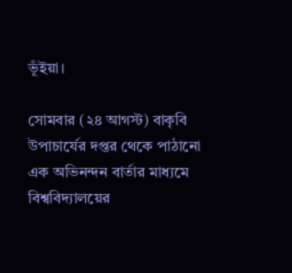ভূঁইয়া।

সোমবার (২৪ আগস্ট) বাকৃবি উপাচার্যের দপ্তর থেকে পাঠানো এক অভিনন্দন বার্তার মাধ্যমে বিশ্ববিদ্যালয়ের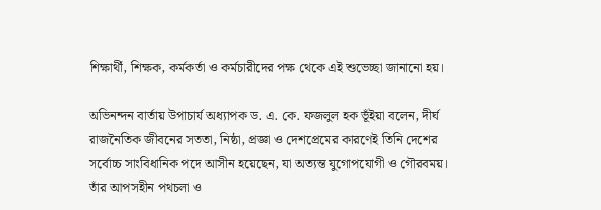শিক্ষার্থী, শিক্ষক, কর্মকর্তা ও কর্মচারীদের পক্ষ থেকে এই শুভেচ্ছা জানানো হয়।

অভিনন্দন বার্তায় উপাচার্য অধ্যাপক ড. এ. কে. ফজলুল হক ভূঁইয়া বলেন, দীর্ঘ রাজনৈতিক জীবনের সততা, নিষ্ঠা, প্রজ্ঞা ও দেশপ্রেমের কারণেই তিনি দেশের সর্বোচ্চ সাংবিধানিক পদে আসীন হয়েছেন, যা অত্যন্ত যুগোপযোগী ও গৌরবময়। তাঁর আপসহীন পথচলা ও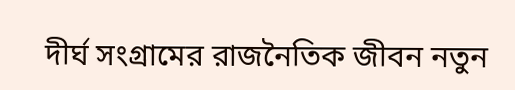দীর্ঘ সংগ্রামের রাজনৈতিক জীবন নতুন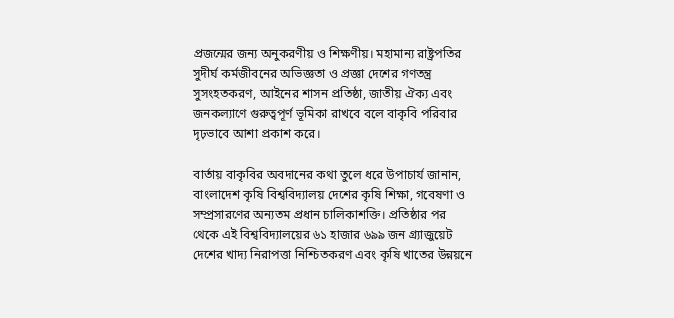প্রজন্মের জন্য অনুকরণীয় ও শিক্ষণীয়। মহামান্য রাষ্ট্রপতির সুদীর্ঘ কর্মজীবনের অভিজ্ঞতা ও প্রজ্ঞা দেশের গণতন্ত্র সুসংহতকরণ, আইনের শাসন প্রতিষ্ঠা, জাতীয় ঐক্য এবং জনকল্যাণে গুরুত্বপূর্ণ ভূমিকা রাখবে বলে বাকৃবি পরিবার দৃঢ়ভাবে আশা প্রকাশ করে।

বার্তায় বাকৃবির অবদানের কথা তুলে ধরে উপাচার্য জানান, বাংলাদেশ কৃষি বিশ্ববিদ্যালয় দেশের কৃষি শিক্ষা, গবেষণা ও সম্প্রসারণের অন্যতম প্রধান চালিকাশক্তি। প্রতিষ্ঠার পর থেকে এই বিশ্ববিদ্যালয়ের ৬১ হাজার ৬৯৯ জন গ্র্যাজুয়েট দেশের খাদ্য নিরাপত্তা নিশ্চিতকরণ এবং কৃষি খাতের উন্নয়নে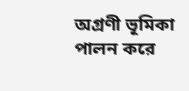অগ্রণী ভূমিকা পালন করে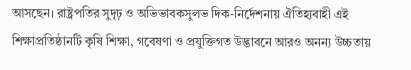আসছেন। রাষ্ট্রপতির সুদৃঢ় ও অভিভাবকসুলভ দিক-নির্দেশনায় ঐতিহ্যবাহী এই শিক্ষাপ্রতিষ্ঠানটি কৃষি শিক্ষা, গবেষণা ও প্রযুক্তিগত উদ্ভাবনে আরও অনন্য উচ্চতায়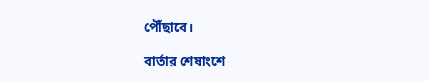পৌঁছাবে।

বার্তার শেষাংশে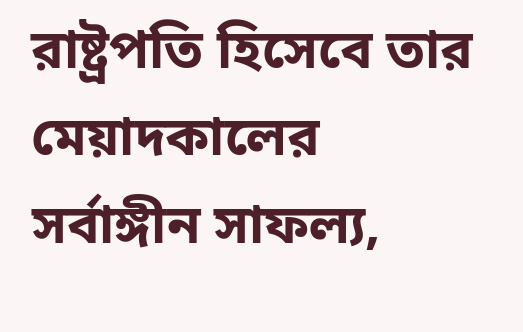রাষ্ট্রপতি হিসেবে তার মেয়াদকালের সর্বাঙ্গীন সাফল্য,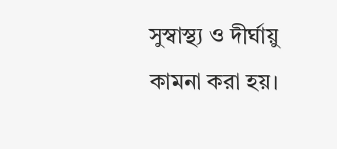সুস্বাস্থ্য ও দীর্ঘায়ু কামনা করা হয়।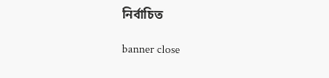নির্বাচিত

banner close